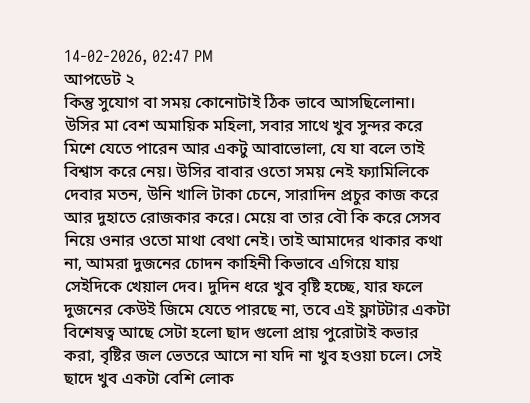14-02-2026, 02:47 PM
আপডেট ২
কিন্তু সুযোগ বা সময় কোনোটাই ঠিক ভাবে আসছিলোনা। উসির মা বেশ অমায়িক মহিলা, সবার সাথে খুব সুন্দর করে মিশে যেতে পারেন আর একটু আবাভোলা, যে যা বলে তাই বিশ্বাস করে নেয়। উসির বাবার ওতো সময় নেই ফ্যামিলিকে দেবার মতন, উনি খালি টাকা চেনে, সারাদিন প্রচুর কাজ করে আর দুহাতে রোজকার করে। মেয়ে বা তার বৌ কি করে সেসব নিয়ে ওনার ওতো মাথা বেথা নেই। তাই আমাদের থাকার কথা না, আমরা দুজনের চোদন কাহিনী কিভাবে এগিয়ে যায় সেইদিকে খেয়াল দেব। দুদিন ধরে খুব বৃষ্টি হচ্ছে, যার ফলে দুজনের কেউই জিমে যেতে পারছে না, তবে এই ফ্লাটটার একটা বিশেষত্ব আছে সেটা হলো ছাদ গুলো প্রায় পুরোটাই কভার করা, বৃষ্টির জল ভেতরে আসে না যদি না খুব হওয়া চলে। সেই ছাদে খুব একটা বেশি লোক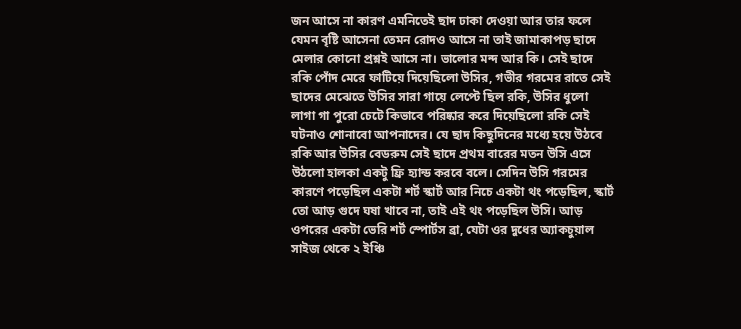জন আসে না কারণ এমনিতেই ছাদ ঢাকা দেওয়া আর তার ফলে যেমন বৃষ্টি আসেনা তেমন রোদও আসে না তাই জামাকাপড় ছাদে মেলার কোনো প্রশ্নই আসে না। ভালোর মন্দ আর কি। সেই ছাদে রকি পোঁদ মেরে ফাটিয়ে দিয়েছিলো উসির, গভীর গরমের রাতে সেই ছাদের মেঝেতে উসির সারা গায়ে লেপ্টে ছিল রকি, উসির ধুলো লাগা গা পুরো চেটে কিভাবে পরিষ্কার করে দিয়েছিলো রকি সেই ঘটনাও শোনাবো আপনাদের। যে ছাদ কিছুদিনের মধ্যে হয়ে উঠবে রকি আর উসির বেডরুম সেই ছাদে প্রথম বারের মতন উসি এসে উঠলো হালকা একটু ফ্রি হ্যান্ড করবে বলে। সেদিন উসি গরমের কারণে পড়েছিল একটা শর্ট স্কার্ট আর নিচে একটা থং পড়েছিল, স্কার্ট তো আড় গুদে ঘষা খাবে না, তাই এই থং পড়েছিল উসি। আড় ওপরের একটা ভেরি শর্ট স্পোর্টস ব্রা, যেটা ওর দুধের অ্যাকচুয়াল সাইজ থেকে ২ ইঞ্চি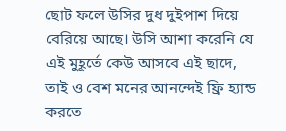ছোট ফলে উসির দুধ দুইপাশ দিয়ে বেরিয়ে আছে। উসি আশা করেনি যে এই মুহূর্তে কেউ আসবে এই ছাদে, তাই ও বেশ মনের আনন্দেই ফ্রি হ্যান্ড করতে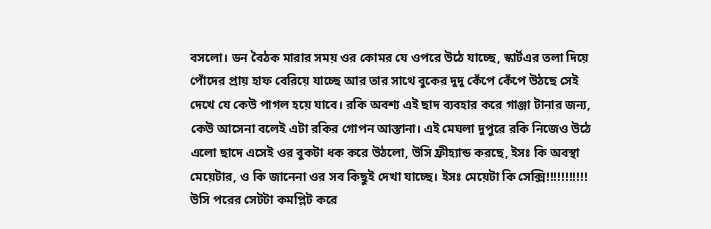বসলো। ডন বৈঠক মারার সময় ওর কোমর যে ওপরে উঠে যাচ্ছে, স্কার্টএর তলা দিয়ে পোঁদের প্রায় হাফ বেরিয়ে যাচ্ছে আর তার সাথে বুকের দুদু কেঁপে কেঁপে উঠছে সেই দেখে যে কেউ পাগল হয়ে যাবে। রকি অবশ্য এই ছাদ ব্যবহার করে গাঞ্জা টানার জন্য, কেউ আসেনা বলেই এটা রকির গোপন আস্তানা। এই মেঘলা দুপুরে রকি নিজেও উঠে এলো ছাদে এসেই ওর বুকটা ধক করে উঠলো, উসি ফ্রীহ্যান্ড করছে, ইসঃ কি অবস্থা মেয়েটার, ও কি জানেনা ওর সব কিছুই দেখা যাচ্ছে। ইসঃ মেয়েটা কি সেক্সি!!!!!!!!!!!
উসি পরের সেটটা কমপ্লিট করে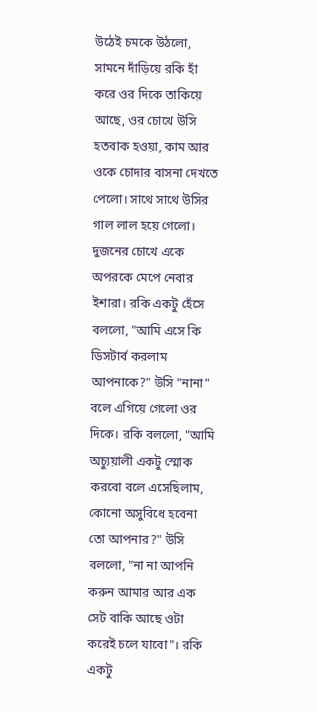উঠেই চমকে উঠলো, সামনে দাঁড়িয়ে রকি হাঁ করে ওর দিকে তাকিয়ে আছে, ওর চোখে উসি হতবাক হওয়া, কাম আর ওকে চোদার বাসনা দেখতে পেলো। সাথে সাথে উসির গাল লাল হয়ে গেলো। দুজনের চোখে একে অপরকে মেপে নেবার ইশারা। রকি একটু হেঁসে বললো, "আমি এসে কি ডিসটার্ব করলাম আপনাকে?" উসি "নানা" বলে এগিয়ে গেলো ওর দিকে। রকি বললো, "আমি অচ্যুয়ালী একটু স্মোক করবো বলে এসেছিলাম, কোনো অসুবিধে হবেনা তো আপনার?" উসি বললো, "না না আপনি করুন আমার আর এক সেট বাকি আছে ওটা করেই চলে যাবো"। রকি একটু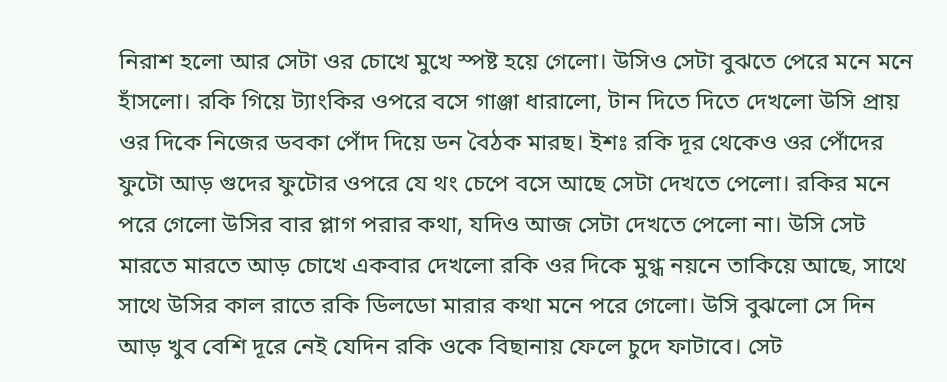নিরাশ হলো আর সেটা ওর চোখে মুখে স্পষ্ট হয়ে গেলো। উসিও সেটা বুঝতে পেরে মনে মনে হাঁসলো। রকি গিয়ে ট্যাংকির ওপরে বসে গাঞ্জা ধারালো, টান দিতে দিতে দেখলো উসি প্রায় ওর দিকে নিজের ডবকা পোঁদ দিয়ে ডন বৈঠক মারছ। ইশঃ রকি দূর থেকেও ওর পোঁদের ফুটো আড় গুদের ফুটোর ওপরে যে থং চেপে বসে আছে সেটা দেখতে পেলো। রকির মনে পরে গেলো উসির বার প্লাগ পরার কথা, যদিও আজ সেটা দেখতে পেলো না। উসি সেট মারতে মারতে আড় চোখে একবার দেখলো রকি ওর দিকে মুগ্ধ নয়নে তাকিয়ে আছে, সাথে সাথে উসির কাল রাতে রকি ডিলডো মারার কথা মনে পরে গেলো। উসি বুঝলো সে দিন আড় খুব বেশি দূরে নেই যেদিন রকি ওকে বিছানায় ফেলে চুদে ফাটাবে। সেট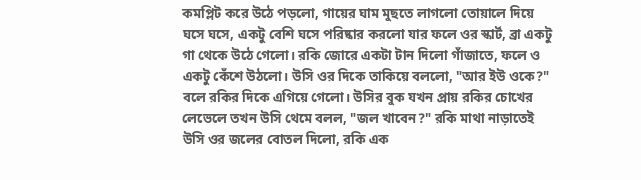কমপ্লিট করে উঠে পড়লো, গায়ের ঘাম মুছতে লাগলো তোয়ালে দিয়ে ঘসে ঘসে, একটু বেশি ঘসে পরিষ্কার করলো যার ফলে ওর স্কার্ট, ব্রা একটু গা থেকে উঠে গেলো। রকি জোরে একটা টান দিলো গাঁজাতে, ফলে ও একটু কেঁশে উঠলো। উসি ওর দিকে তাকিয়ে বললো, "আর ইউ ওকে?" বলে রকির দিকে এগিয়ে গেলো। উসির বুক যখন প্রায় রকির চোখের লেভেলে তখন উসি থেমে বলল, "জল খাবেন?" রকি মাথা নাড়াতেই উসি ওর জলের বোতল দিলো, রকি এক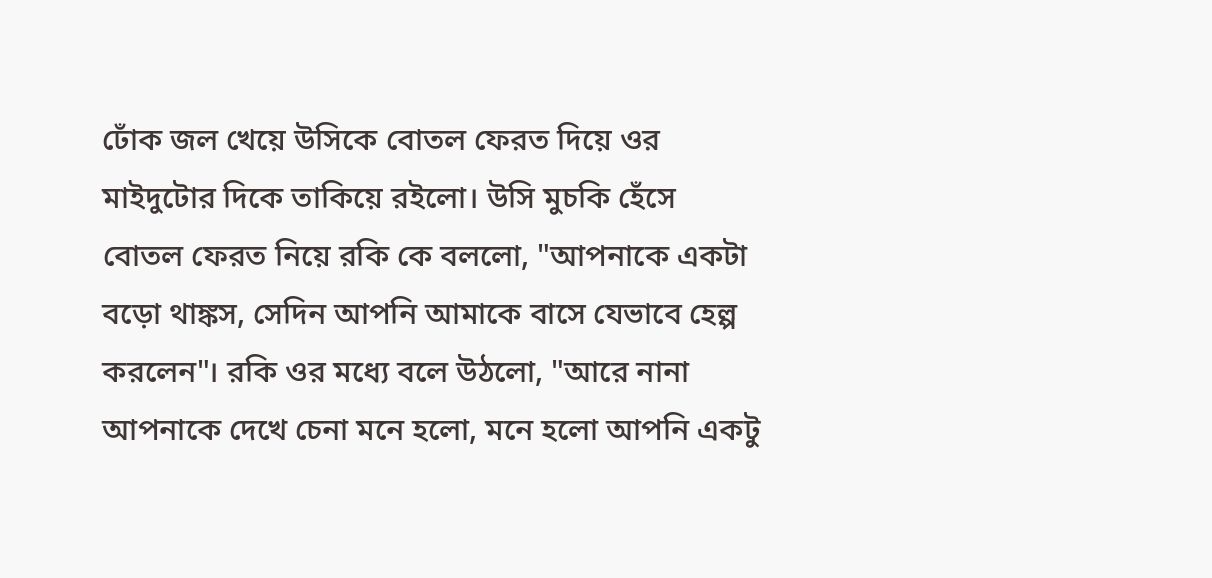ঢোঁক জল খেয়ে উসিকে বোতল ফেরত দিয়ে ওর মাইদুটোর দিকে তাকিয়ে রইলো। উসি মুচকি হেঁসে বোতল ফেরত নিয়ে রকি কে বললো, "আপনাকে একটা বড়ো থাঙ্কস, সেদিন আপনি আমাকে বাসে যেভাবে হেল্প করলেন"। রকি ওর মধ্যে বলে উঠলো, "আরে নানা আপনাকে দেখে চেনা মনে হলো, মনে হলো আপনি একটু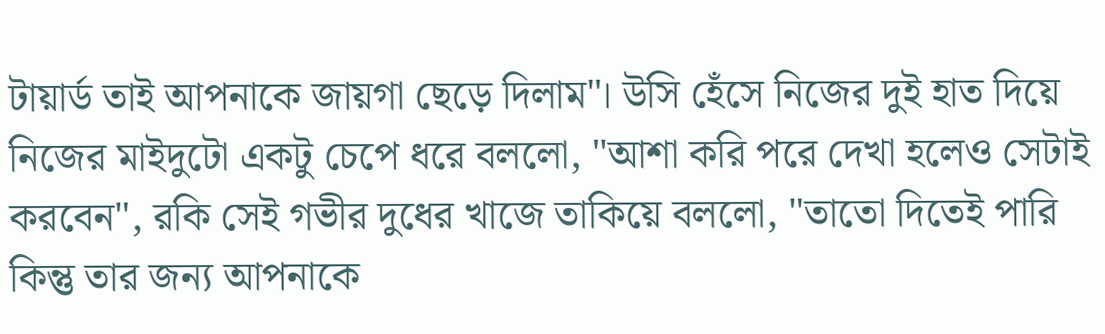টায়ার্ড তাই আপনাকে জায়গা ছেড়ে দিলাম"। উসি হেঁসে নিজের দুই হাত দিয়ে নিজের মাইদুটো একটু চেপে ধরে বললো, "আশা করি পরে দেখা হলেও সেটাই করবেন", রকি সেই গভীর দুধের খাজে তাকিয়ে বললো, "তাতো দিতেই পারি কিন্তু তার জন্য আপনাকে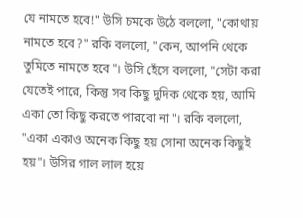যে নামতে হবে!" উসি চমকে উঠে বললো, "কোথায় নামতে হবে?" রকি বললো, "কেন, আপনি থেকে তুমিতে নামতে হবে"। উসি হেঁসে বললো, "সেটা করা যেতেই পারে, কিন্তু সব কিছু দুদিক থেকে হয়, আমি একা তো কিছু করতে পারবো না"। রকি বললো, "একা একাও অনেক কিছু হয় সোনা অনেক কিছুই হয়"। উসির গাল লাল হয়ে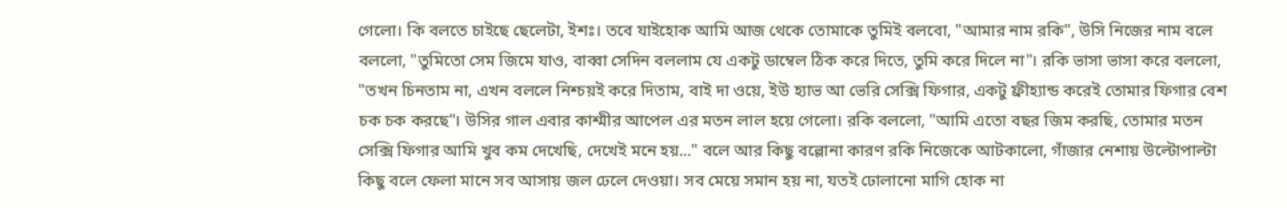গেলো। কি বলতে চাইছে ছেলেটা, ইশঃ। তবে যাইহোক আমি আজ থেকে তোমাকে তুমিই বলবো, "আমার নাম রকি", উসি নিজের নাম বলে বললো, "তুমিতো সেম জিমে যাও, বাব্বা সেদিন বললাম যে একটু ডাম্বেল ঠিক করে দিতে, তুমি করে দিলে না"। রকি ভাসা ভাসা করে বললো, "তখন চিনতাম না, এখন বললে নিশ্চয়ই করে দিতাম, বাই দা ওয়ে, ইউ হ্যাভ আ ভেরি সেক্সি ফিগার, একটু ফ্রীহ্যান্ড করেই তোমার ফিগার বেশ চক চক করছে"। উসির গাল এবার কাশ্মীর আপেল এর মতন লাল হয়ে গেলো। রকি বললো, "আমি এতো বছর জিম করছি, তোমার মতন সেক্সি ফিগার আমি খুব কম দেখেছি, দেখেই মনে হয়..." বলে আর কিছু বল্লোনা কারণ রকি নিজেকে আটকালো, গাঁজার নেশায় উল্টোপাল্টা কিছু বলে ফেলা মানে সব আসায় জল ঢেলে দেওয়া। সব মেয়ে সমান হয় না, যতই ঢোলানো মাগি হোক না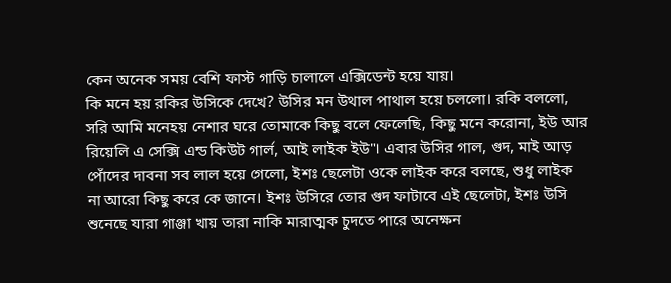কেন অনেক সময় বেশি ফাস্ট গাড়ি চালালে এক্সিডেন্ট হয়ে যায়।
কি মনে হয় রকির উসিকে দেখে? উসির মন উথাল পাথাল হয়ে চললো। রকি বললো, সরি আমি মনেহয় নেশার ঘরে তোমাকে কিছু বলে ফেলেছি, কিছু মনে করোনা, ইউ আর রিয়েলি এ সেক্সি এন্ড কিউট গার্ল, আই লাইক ইউ"। এবার উসির গাল, গুদ, মাই আড় পোঁদের দাবনা সব লাল হয়ে গেলো, ইশঃ ছেলেটা ওকে লাইক করে বলছে, শুধু লাইক না আরো কিছু করে কে জানে। ইশঃ উসিরে তোর গুদ ফাটাবে এই ছেলেটা, ইশঃ উসি শুনেছে যারা গাঞ্জা খায় তারা নাকি মারাত্মক চুদতে পারে অনেক্ষন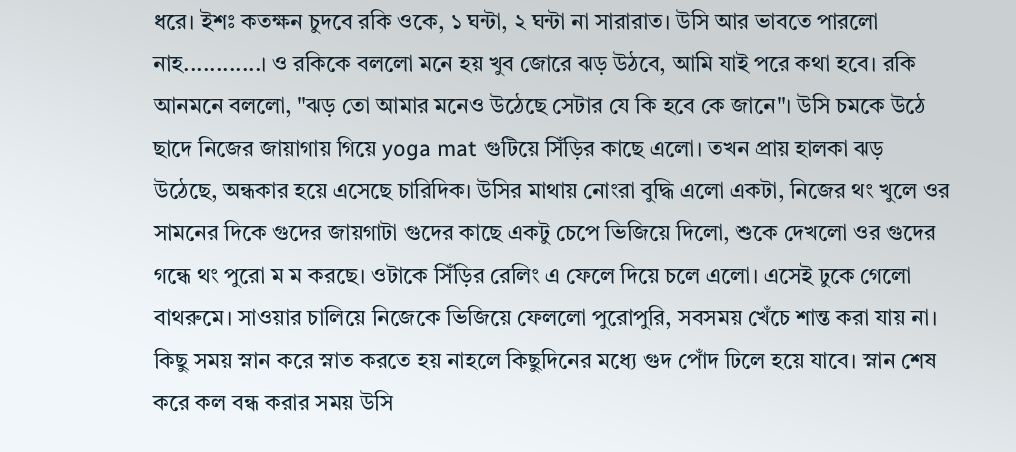ধরে। ইশঃ কতক্ষন চুদবে রকি ওকে, ১ ঘন্টা, ২ ঘন্টা না সারারাত। উসি আর ভাবতে পারলো নাহ............। ও রকিকে বললো মনে হয় খুব জোরে ঝড় উঠবে, আমি যাই পরে কথা হবে। রকি আনমনে বললো, "ঝড় তো আমার মনেও উঠেছে সেটার যে কি হবে কে জানে"। উসি চমকে উঠে ছাদে নিজের জায়াগায় গিয়ে yoga mat গুটিয়ে সিঁড়ির কাছে এলো। তখন প্রায় হালকা ঝড় উঠেছে, অন্ধকার হয়ে এসেছে চারিদিক। উসির মাথায় নোংরা বুদ্ধি এলো একটা, নিজের থং খুলে ওর সামনের দিকে গুদের জায়গাটা গুদের কাছে একটু চেপে ভিজিয়ে দিলো, শুকে দেখলো ওর গুদের গন্ধে থং পুরো ম ম করছে। ওটাকে সিঁড়ির রেলিং এ ফেলে দিয়ে চলে এলো। এসেই ঢুকে গেলো বাথরুমে। সাওয়ার চালিয়ে নিজেকে ভিজিয়ে ফেললো পুরোপুরি, সবসময় খেঁচে শান্ত করা যায় না। কিছু সময় স্নান করে স্নাত করতে হয় নাহলে কিছুদিনের মধ্যে গুদ পোঁদ ঢিলে হয়ে যাবে। স্নান শেষ করে কল বন্ধ করার সময় উসি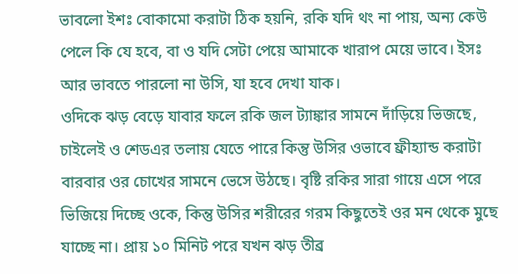ভাবলো ইশঃ বোকামো করাটা ঠিক হয়নি, রকি যদি থং না পায়, অন্য কেউ পেলে কি যে হবে, বা ও যদি সেটা পেয়ে আমাকে খারাপ মেয়ে ভাবে। ইসঃ আর ভাবতে পারলো না উসি, যা হবে দেখা যাক।
ওদিকে ঝড় বেড়ে যাবার ফলে রকি জল ট্যাঙ্কার সামনে দাঁড়িয়ে ভিজছে, চাইলেই ও শেডএর তলায় যেতে পারে কিন্তু উসির ওভাবে ফ্রীহ্যান্ড করাটা বারবার ওর চোখের সামনে ভেসে উঠছে। বৃষ্টি রকির সারা গায়ে এসে পরে ভিজিয়ে দিচ্ছে ওকে, কিন্তু উসির শরীরের গরম কিছুতেই ওর মন থেকে মুছে যাচ্ছে না। প্রায় ১০ মিনিট পরে যখন ঝড় তীব্র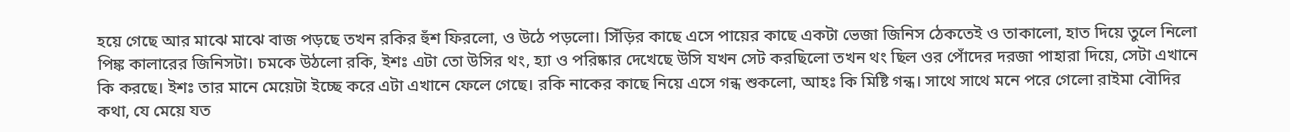হয়ে গেছে আর মাঝে মাঝে বাজ পড়ছে তখন রকির হুঁশ ফিরলো, ও উঠে পড়লো। সিঁড়ির কাছে এসে পায়ের কাছে একটা ভেজা জিনিস ঠেকতেই ও তাকালো, হাত দিয়ে তুলে নিলো পিঙ্ক কালারের জিনিসটা। চমকে উঠলো রকি, ইশঃ এটা তো উসির থং, হ্যা ও পরিষ্কার দেখেছে উসি যখন সেট করছিলো তখন থং ছিল ওর পোঁদের দরজা পাহারা দিয়ে, সেটা এখানে কি করছে। ইশঃ তার মানে মেয়েটা ইচ্ছে করে এটা এখানে ফেলে গেছে। রকি নাকের কাছে নিয়ে এসে গন্ধ শুকলো, আহঃ কি মিষ্টি গন্ধ। সাথে সাথে মনে পরে গেলো রাইমা বৌদির কথা, যে মেয়ে যত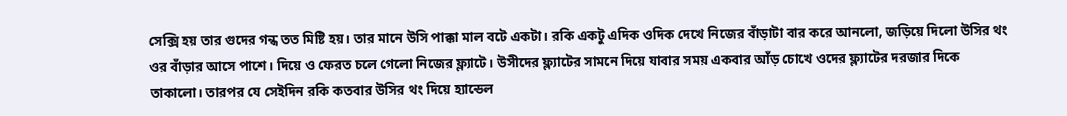সেক্সি হয় তার গুদের গন্ধ তত মিষ্টি হয়। তার মানে উসি পাক্কা মাল বটে একটা। রকি একটু এদিক ওদিক দেখে নিজের বাঁড়াটা বার করে আনলো, জড়িয়ে দিলো উসির থং ওর বাঁড়ার আসে পাশে। দিয়ে ও ফেরত চলে গেলো নিজের ফ্ল্যাটে। উসীদের ফ্ল্যাটের সামনে দিয়ে যাবার সময় একবার আঁড় চোখে ওদের ফ্ল্যাটের দরজার দিকে তাকালো। তারপর যে সেইদিন রকি কতবার উসির থং দিয়ে হ্যান্ডেল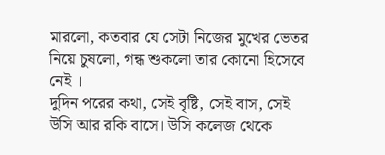মারলো, কতবার যে সেটা নিজের মুখের ভেতর নিয়ে চুষলো, গন্ধ শুকলো তার কোনো হিসেবে নেই ।
দুদিন পরের কথা, সেই বৃষ্টি, সেই বাস, সেই উসি আর রকি বাসে। উসি কলেজ থেকে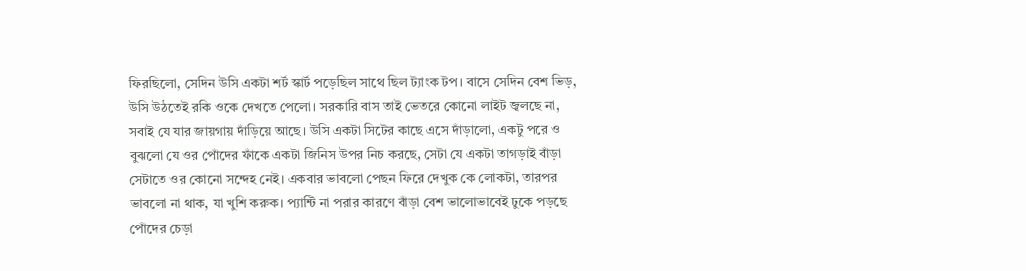ফিরছিলো, সেদিন উসি একটা শর্ট স্কার্ট পড়েছিল সাথে ছিল ট্যাংক টপ। বাসে সেদিন বেশ ভিড়, উসি উঠতেই রকি ওকে দেখতে পেলো। সরকারি বাস তাই ভেতরে কোনো লাইট জ্বলছে না, সবাই যে যার জায়গায় দাঁড়িয়ে আছে। উসি একটা সিটের কাছে এসে দাঁড়ালো, একটু পরে ও বুঝলো যে ওর পোঁদের ফাঁকে একটা জিনিস উপর নিচ করছে, সেটা যে একটা তাগড়াই বাঁড়া সেটাতে ওর কোনো সন্দেহ নেই। একবার ভাবলো পেছন ফিরে দেখুক কে লোকটা, তারপর ভাবলো না থাক, যা খুশি করুক। প্যান্টি না পরার কারণে বাঁড়া বেশ ভালোভাবেই ঢুকে পড়ছে পোঁদের চেড়া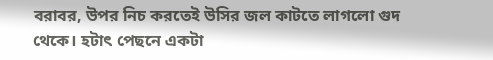বরাবর, উপর নিচ করতেই উসির জল কাটতে লাগলো গুদ থেকে। হটাৎ পেছনে একটা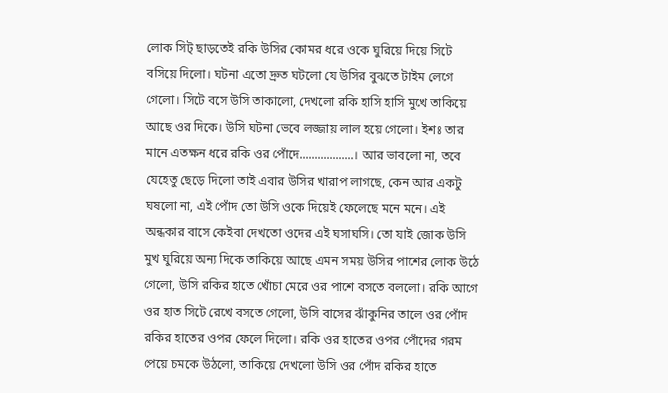লোক সিট্ ছাড়তেই রকি উসির কোমর ধরে ওকে ঘুরিয়ে দিয়ে সিটে বসিয়ে দিলো। ঘটনা এতো দ্রুত ঘটলো যে উসির বুঝতে টাইম লেগে গেলো। সিটে বসে উসি তাকালো, দেখলো রকি হাসি হাসি মুখে তাকিয়ে আছে ওর দিকে। উসি ঘটনা ভেবে লজ্জায় লাল হয়ে গেলো। ইশঃ তার মানে এতক্ষন ধরে রকি ওর পোঁদে..................। আর ভাবলো না, তবে যেহেতু ছেড়ে দিলো তাই এবার উসির খারাপ লাগছে, কেন আর একটু ঘষলো না, এই পোঁদ তো উসি ওকে দিয়েই ফেলেছে মনে মনে। এই অন্ধকার বাসে কেইবা দেখতো ওদের এই ঘসাঘসি। তো যাই জোক উসি মুখ ঘুরিয়ে অন্য দিকে তাকিয়ে আছে এমন সময় উসির পাশের লোক উঠে গেলো, উসি রকির হাতে খোঁচা মেরে ওর পাশে বসতে বললো। রকি আগে ওর হাত সিটে রেখে বসতে গেলো, উসি বাসের ঝাঁকুনির তালে ওর পোঁদ রকির হাতের ওপর ফেলে দিলো। রকি ওর হাতের ওপর পোঁদের গরম পেয়ে চমকে উঠলো, তাকিয়ে দেখলো উসি ওর পোঁদ রকির হাতে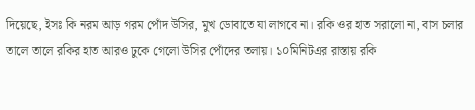দিয়েছে, ইসঃ কি নরম আড় গরম পোঁদ উসির, মুখ ডোবাতে যা লাগবে না। রকি ওর হাত সরালো না, বাস চলার তালে তালে রকির হাত আরও ঢুকে গেলো উসির পোঁদের তলায়। ১০মিনিটএর রাস্তায় রকি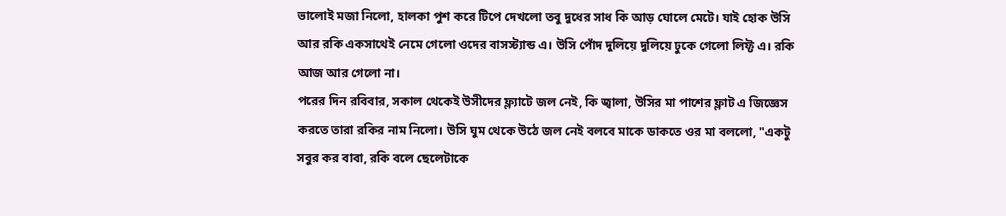ভালোই মজা নিলো, হালকা পুশ করে টিপে দেখলো তবু দুধের সাধ কি আড় ঘোলে মেটে। যাই হোক উসি আর রকি একসাথেই নেমে গেলো ওদের বাসস্ট্যান্ড এ। উসি পোঁদ দুলিয়ে দুলিয়ে ঢুকে গেলো লিফ্ট এ। রকি আজ আর গেলো না।
পরের দিন রবিবার, সকাল থেকেই উসীদের ফ্ল্যাটে জল নেই, কি জ্বালা, উসির মা পাশের ফ্লাট এ জিজ্ঞেস করতে তারা রকির নাম নিলো। উসি ঘুম থেকে উঠে জল নেই বলবে মাকে ডাকতে ওর মা বললো, "একটু সবুর কর বাবা, রকি বলে ছেলেটাকে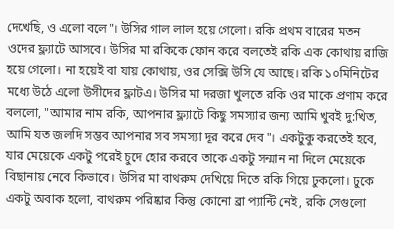দেখেছি, ও এলো বলে"। উসির গাল লাল হয়ে গেলো। রকি প্রথম বারের মতন ওদের ফ্ল্যাটে আসবে। উসির মা রকিকে ফোন করে বলতেই রকি এক কোথায় রাজি হয়ে গেলো। না হয়েই বা যায় কোথায়, ওর সেক্সি উসি যে আছে। রকি ১০মিনিটের মধ্যে উঠে এলো উসীদের ফ্লাটএ। উসির মা দরজা খুলতে রকি ওর মাকে প্রণাম করে বললো, "আমার নাম রকি, আপনার ফ্ল্যাটে কিছু সমস্যার জন্য আমি খুবই দু:খিত, আমি যত জলদি সম্ভব আপনার সব সমস্যা দূর করে দেব"। একটুকু করতেই হবে, যার মেয়েকে একটু পরেই চুদে হোর করবে তাকে একটু সন্মান না দিলে মেয়েকে বিছানায় নেবে কিভাবে। উসির মা বাথরুম দেখিয়ে দিতে রকি গিয়ে ঢুকলো। ঢুকে একটু অবাক হলো, বাথরুম পরিষ্কার কিন্তু কোনো ব্রা প্যান্টি নেই, রকি সেগুলো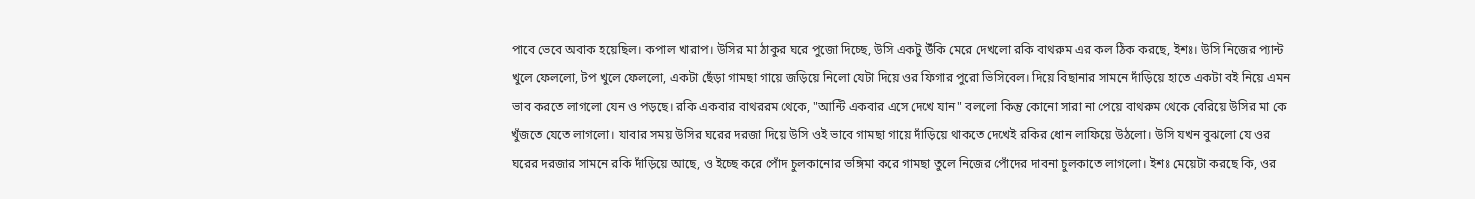পাবে ভেবে অবাক হয়েছিল। কপাল খারাপ। উসির মা ঠাকুর ঘরে পুজো দিচ্ছে, উসি একটু উঁকি মেরে দেখলো রকি বাথরুম এর কল ঠিক করছে, ইশঃ। উসি নিজের প্যান্ট খুলে ফেললো, টপ খুলে ফেললো, একটা ছেঁড়া গামছা গায়ে জড়িয়ে নিলো যেটা দিয়ে ওর ফিগার পুরো ভিসিবেল। দিয়ে বিছানার সামনে দাঁড়িয়ে হাতে একটা বই নিয়ে এমন ভাব করতে লাগলো যেন ও পড়ছে। রকি একবার বাথররম থেকে, "আন্টি একবার এসে দেখে যান" বললো কিন্তু কোনো সারা না পেয়ে বাথরুম থেকে বেরিয়ে উসির মা কে খুঁজতে যেতে লাগলো। যাবার সময় উসির ঘরের দরজা দিয়ে উসি ওই ভাবে গামছা গায়ে দাঁড়িয়ে থাকতে দেখেই রকির ধোন লাফিয়ে উঠলো। উসি যখন বুঝলো যে ওর ঘরের দরজার সামনে রকি দাঁড়িয়ে আছে, ও ইচ্ছে করে পোঁদ চুলকানোর ভঙ্গিমা করে গামছা তুলে নিজের পোঁদের দাবনা চুলকাতে লাগলো। ইশঃ মেয়েটা করছে কি, ওর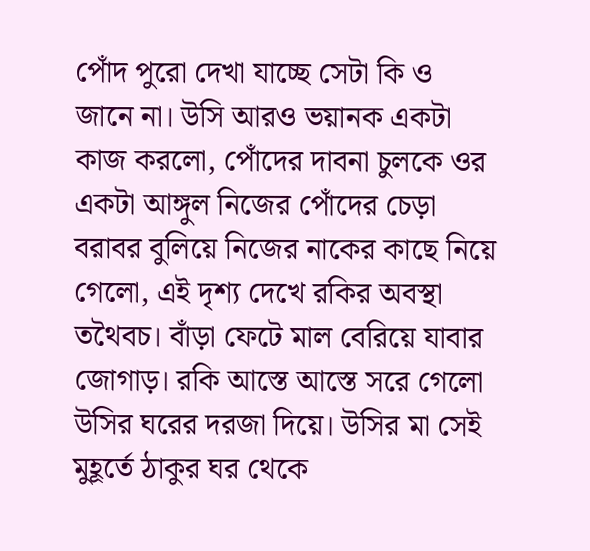পোঁদ পুরো দেখা যাচ্ছে সেটা কি ও জানে না। উসি আরও ভয়ানক একটা কাজ করলো, পোঁদের দাবনা চুলকে ওর একটা আঙ্গুল নিজের পোঁদের চেড়া বরাবর বুলিয়ে নিজের নাকের কাছে নিয়ে গেলো, এই দৃশ্য দেখে রকির অবস্থা তথৈবচ। বাঁড়া ফেটে মাল বেরিয়ে যাবার জোগাড়। রকি আস্তে আস্তে সরে গেলো উসির ঘরের দরজা দিয়ে। উসির মা সেই মুহূর্তে ঠাকুর ঘর থেকে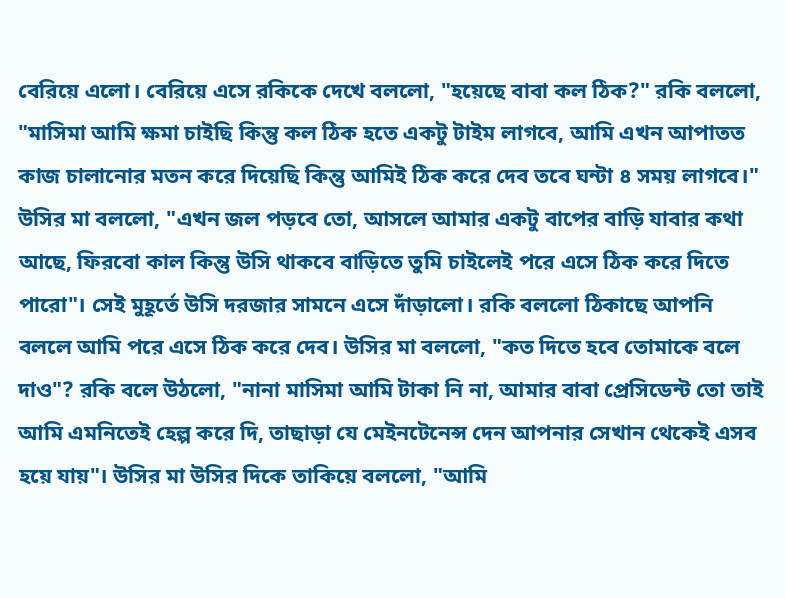বেরিয়ে এলো। বেরিয়ে এসে রকিকে দেখে বললো, "হয়েছে বাবা কল ঠিক?" রকি বললো, "মাসিমা আমি ক্ষমা চাইছি কিন্তু কল ঠিক হতে একটু টাইম লাগবে, আমি এখন আপাতত কাজ চালানোর মতন করে দিয়েছি কিন্তু আমিই ঠিক করে দেব তবে ঘন্টা ৪ সময় লাগবে।" উসির মা বললো, "এখন জল পড়বে তো, আসলে আমার একটু বাপের বাড়ি যাবার কথা আছে, ফিরবো কাল কিন্তু উসি থাকবে বাড়িতে তুমি চাইলেই পরে এসে ঠিক করে দিতে পারো"। সেই মুহূর্তে উসি দরজার সামনে এসে দাঁড়ালো। রকি বললো ঠিকাছে আপনি বললে আমি পরে এসে ঠিক করে দেব। উসির মা বললো, "কত দিতে হবে তোমাকে বলে দাও"? রকি বলে উঠলো, "নানা মাসিমা আমি টাকা নি না, আমার বাবা প্রেসিডেন্ট তো তাই আমি এমনিতেই হেল্প করে দি, তাছাড়া যে মেইনটেনেন্স দেন আপনার সেখান থেকেই এসব হয়ে যায়"। উসির মা উসির দিকে তাকিয়ে বললো, "আমি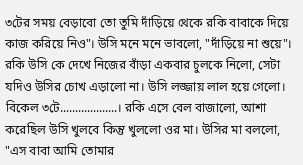৩টের সময় বেড়াবো তো তুমি দাঁড়িয়ে থেকে রকি বাবাকে দিয়ে কাজ করিয়ে নিও"। উসি মনে মনে ভাবলো, "দাঁড়িয়ে না শুয়ে"। রকি উসি কে দেখে নিজের বাঁড়া একবার চুলকে নিলো, সেটা যদিও উসির চোখ এড়ালো না। উসি লজ্জায় লাল হয়ে গেলো।
বিকেল ৩টে...................। রকি এসে বেল বাজালো, আশা করেছিল উসি খুলবে কিন্তু খুললো ওর মা। উসির মা বললো, "এস বাবা আমি তোমার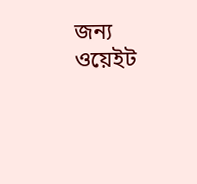জন্য ওয়েইট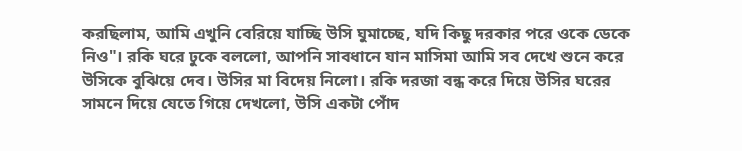করছিলাম, আমি এখুনি বেরিয়ে যাচ্ছি উসি ঘুমাচ্ছে, যদি কিছু দরকার পরে ওকে ডেকে নিও"। রকি ঘরে ঢুকে বললো, আপনি সাবধানে যান মাসিমা আমি সব দেখে শুনে করে উসিকে বুঝিয়ে দেব। উসির মা বিদেয় নিলো। রকি দরজা বন্ধ করে দিয়ে উসির ঘরের সামনে দিয়ে যেতে গিয়ে দেখলো, উসি একটা পোঁদ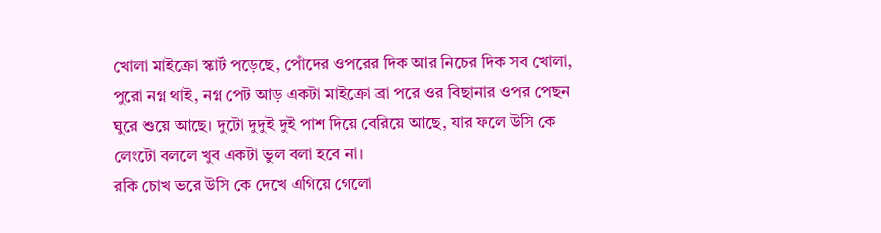খোলা মাইক্রো স্কার্ট পড়েছে, পোঁদের ওপরের দিক আর নিচের দিক সব খোলা, পুরো নগ্ন থাই, নগ্ন পেট আড় একটা মাইক্রো ব্রা পরে ওর বিছানার ওপর পেছন ঘুরে শুয়ে আছে। দুটো দুদুই দুই পাশ দিয়ে বেরিয়ে আছে, যার ফলে উসি কে লেংটো বললে খুব একটা ভুল বলা হবে না।
রকি চোখ ভরে উসি কে দেখে এগিয়ে গেলো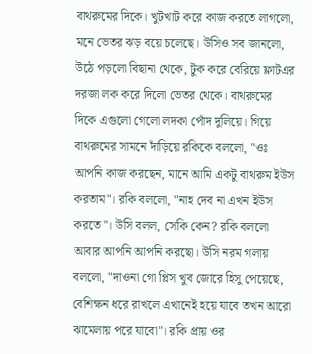বাথরুমের দিকে। খুটখাট করে কাজ করতে লাগলো, মনে ভেতর ঝড় বয়ে চলেছে। উসিও সব জানলো, উঠে পড়লো বিছানা থেকে, টুক করে বেরিয়ে ফ্লাটএর দরজা লক করে দিলো ভেতর থেকে। বাথরুমের দিকে এগুলো গেলো লদকা পোঁদ দুলিয়ে। গিয়ে বাথরুমের সামনে দাঁড়িয়ে রকিকে বললো, "ওঃ আপনি কাজ করছেন, মানে আমি একটু বাথরুম ইউস করতাম"। রকি বললো, "নাহ দেব না এখন ইউস করতে"। উসি বলল, সেকি কেন? রকি বললো আবার আপনি আপনি করছো। উসি নরম গলায় বললো, "দাওনা গো প্লিস খুব জোরে হিসু পেয়েছে, বেশিক্ষন ধরে রাখলে এখানেই হয়ে যাবে তখন আরো ঝামেলায় পরে যাবো"। রকি প্রায় ওর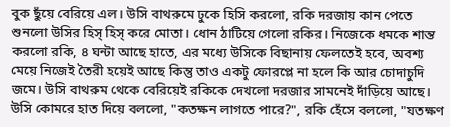বুক ছুঁয়ে বেরিয়ে এল। উসি বাথরুমে ঢুকে হিসি করলো, রকি দরজায় কান পেতে শুনলো উসির হিস্ হিস্ করে মোতা। ধোন ঠাটিয়ে গেলো রকির। নিজেকে ধমকে শান্ত করলো রকি, ৪ ঘন্টা আছে হাতে, এর মধ্যে উসিকে বিছানায় ফেলতেই হবে, অবশ্য মেয়ে নিজেই তৈরী হয়েই আছে কিন্তু তাও একটু ফোরপ্লে না হলে কি আর চোদাচুদি জমে। উসি বাথরুম থেকে বেরিয়েই রকিকে দেখলো দরজার সামনেই দাঁড়িয়ে আছে। উসি কোমরে হাত দিয়ে বললো, "কতক্ষন লাগতে পারে?", রকি হেঁসে বললো, "যতক্ষণ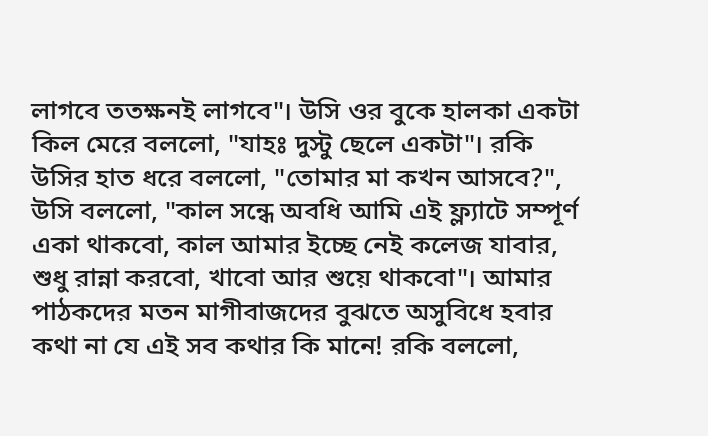লাগবে ততক্ষনই লাগবে"। উসি ওর বুকে হালকা একটা কিল মেরে বললো, "যাহঃ দুস্টু ছেলে একটা"। রকি উসির হাত ধরে বললো, "তোমার মা কখন আসবে?", উসি বললো, "কাল সন্ধে অবধি আমি এই ফ্ল্যাটে সম্পূর্ণ একা থাকবো, কাল আমার ইচ্ছে নেই কলেজ যাবার, শুধু রান্না করবো, খাবো আর শুয়ে থাকবো"। আমার পাঠকদের মতন মাগীবাজদের বুঝতে অসুবিধে হবার কথা না যে এই সব কথার কি মানে! রকি বললো,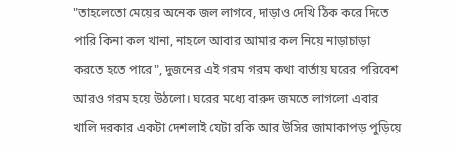"তাহলেতো মেয়ের অনেক জল লাগবে, দাড়াও দেখি ঠিক করে দিতে পারি কিনা কল খানা, নাহলে আবার আমার কল নিয়ে নাড়াচাড়া করতে হতে পারে", দুজনের এই গরম গরম কথা বার্তায় ঘরের পরিবেশ আরও গরম হয়ে উঠলো। ঘরের মধ্যে বারুদ জমতে লাগলো এবার খালি দরকার একটা দেশলাই যেটা রকি আর উসির জামাকাপড় পুড়িয়ে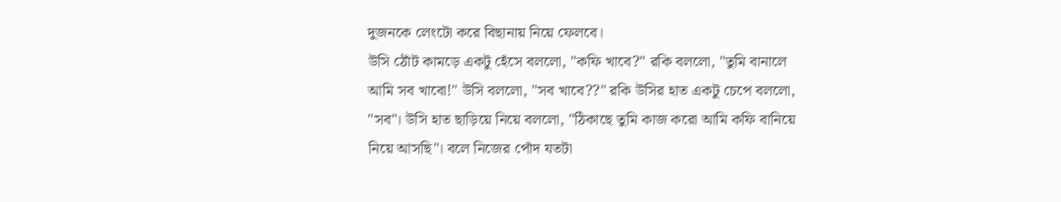দুজনকে লেংটো করে বিছানায় নিয়ে ফেলবে।
উসি ঠোঁট কামড়ে একটু হেঁসে বললো, "কফি খাবে?" রকি বললো, "তুমি বানালে আমি সব খাবো!" উসি বললো, "সব খাবে??" রকি উসির হাত একটু চেপে বললো, "সব"। উসি হাত ছাড়িয়ে নিয়ে বললো, "ঠিকাছে তুমি কাজ করো আমি কফি বানিয়ে নিয়ে আসছি"। বলে নিজের পোঁদ যতটা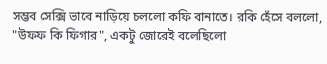সম্ভব সেক্সি ভাবে নাড়িয়ে চললো কফি বানাতে। রকি হেঁসে বললো, "উফফ কি ফিগার", একটু জোরেই বলেছিলো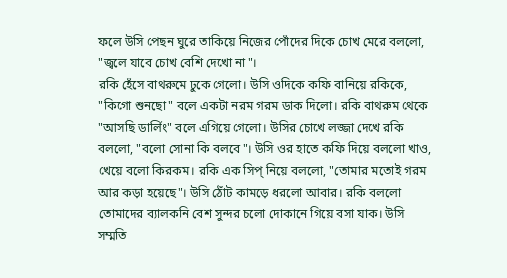ফলে উসি পেছন ঘুরে তাকিয়ে নিজের পোঁদের দিকে চোখ মেরে বললো, "জ্বলে যাবে চোখ বেশি দেখো না"।
রকি হেঁসে বাথরুমে ঢুকে গেলো। উসি ওদিকে কফি বানিয়ে রকিকে, "কিগো শুনছো" বলে একটা নরম গরম ডাক দিলো। রকি বাথরুম থেকে "আসছি ডার্লিং" বলে এগিয়ে গেলো। উসির চোখে লজ্জা দেখে রকি বললো, "বলো সোনা কি বলবে"। উসি ওর হাতে কফি দিয়ে বললো খাও, খেয়ে বলো কিরকম। রকি এক সিপ্ নিয়ে বললো, "তোমার মতোই গরম আর কড়া হয়েছে"। উসি ঠোঁট কামড়ে ধরলো আবার। রকি বললো তোমাদের ব্যালকনি বেশ সুন্দর চলো দোকানে গিয়ে বসা যাক। উসি সম্মতি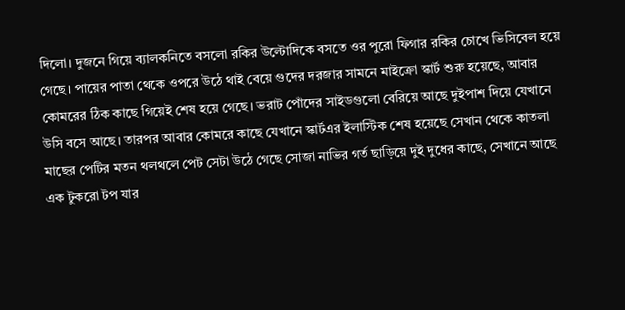দিলো। দুজনে গিয়ে ব্যালকনিতে বসলো রকির উল্টোদিকে বসতে ওর পুরো ফিগার রকির চোখে ভিসিবেল হয়ে গেছে। পায়ের পাতা থেকে ওপরে উঠে থাই বেয়ে গুদের দরজার সামনে মাইক্রো স্কার্ট শুরু হয়েছে, আবার কোমরের ঠিক কাছে গিয়েই শেষ হয়ে গেছে। ভরাট পোঁদের সাইডগুলো বেরিয়ে আছে দুইপাশ দিয়ে যেখানে উসি বসে আছে। তারপর আবার কোমরে কাছে যেখানে স্কার্টএর ইলাস্টিক শেষ হয়েছে সেখান থেকে কাতলা মাছের পেটির মতন থলথলে পেট সেটা উঠে গেছে সোজা নাভির গর্ত ছাড়িয়ে দুই দুধের কাছে, সেখানে আছে এক টুকরো টপ যার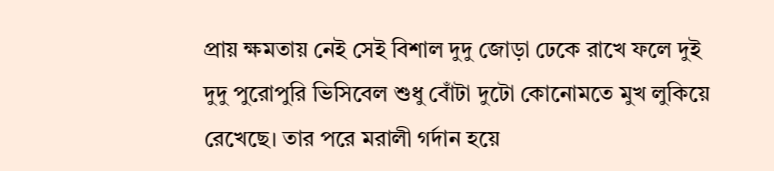প্রায় ক্ষমতায় নেই সেই বিশাল দুদু জোড়া ঢেকে রাখে ফলে দুই দুদু পুরোপুরি ভিসিবেল শুধু বোঁটা দুটো কোনোমতে মুখ লুকিয়ে রেখেছে। তার পরে মরালী গর্দান হয়ে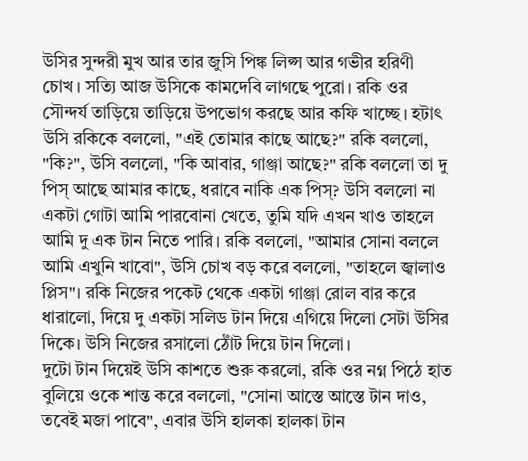উসির সুন্দরী মুখ আর তার জুসি পিঙ্ক লিপ্স আর গভীর হরিণী চোখ। সত্যি আজ উসিকে কামদেবি লাগছে পুরো। রকি ওর সৌন্দর্য তাড়িয়ে তাড়িয়ে উপভোগ করছে আর কফি খাচ্ছে। হটাৎ উসি রকিকে বললো, "এই তোমার কাছে আছে?" রকি বললো, "কি?", উসি বললো, "কি আবার, গাঞ্জা আছে?" রকি বললো তা দু পিস্ আছে আমার কাছে, ধরাবে নাকি এক পিস্? উসি বললো না একটা গোটা আমি পারবোনা খেতে, তুমি যদি এখন খাও তাহলে আমি দু এক টান নিতে পারি। রকি বললো, "আমার সোনা বললে আমি এখুনি খাবো", উসি চোখ বড় করে বললো, "তাহলে জ্বালাও প্লিস"। রকি নিজের পকেট থেকে একটা গাঞ্জা রোল বার করে ধারালো, দিয়ে দু একটা সলিড টান দিয়ে এগিয়ে দিলো সেটা উসির দিকে। উসি নিজের রসালো ঠোঁট দিয়ে টান দিলো।
দুটো টান দিয়েই উসি কাশতে শুরু করলো, রকি ওর নগ্ন পিঠে হাত বুলিয়ে ওকে শান্ত করে বললো, "সোনা আস্তে আস্তে টান দাও, তবেই মজা পাবে", এবার উসি হালকা হালকা টান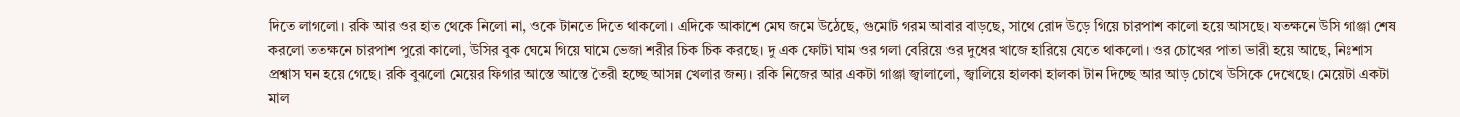দিতে লাগলো। রকি আর ওর হাত থেকে নিলো না, ওকে টানতে দিতে থাকলো। এদিকে আকাশে মেঘ জমে উঠেছে, গুমোট গরম আবার বাড়ছে, সাথে রোদ উড়ে গিয়ে চারপাশ কালো হয়ে আসছে। যতক্ষনে উসি গাঞ্জা শেষ করলো ততক্ষনে চারপাশ পুরো কালো, উসির বুক ঘেমে গিয়ে ঘামে ভেজা শরীর চিক চিক করছে। দু এক ফোটা ঘাম ওর গলা বেরিয়ে ওর দুধের খাজে হারিয়ে যেতে থাকলো। ওর চোখের পাতা ভারী হয়ে আছে, নিঃশাস প্রশ্বাস ঘন হয়ে গেছে। রকি বুঝলো মেয়ের ফিগার আস্তে আস্তে তৈরী হচ্ছে আসন্ন খেলার জন্য। রকি নিজের আর একটা গাঞ্জা জ্বালালো, জ্বালিয়ে হালকা হালকা টান দিচ্ছে আর আড় চোখে উসিকে দেখেছে। মেয়েটা একটা মাল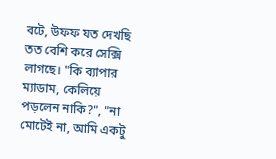বটে, উফফ যত দেখছি তত বেশি করে সেক্সি লাগছে। "কি ব্যাপার ম্যাডাম, কেলিয়ে পড়লেন নাকি?", "না মোটেই না, আমি একটু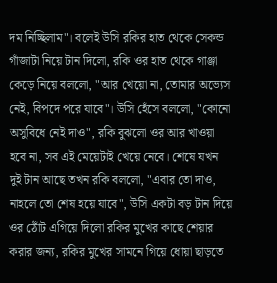দম নিচ্ছিলাম"। বলেই উসি রকির হাত থেকে সেকন্ড গাঁজাটা নিয়ে টান দিলো, রকি ওর হাত থেকে গাঞ্জা কেড়ে নিয়ে বললো, "আর খেয়ো না, তোমার অভ্যেস নেই, বিপদে পরে যাবে"। উসি হেঁসে বললো, "কোনো অসুবিধে নেই দাও", রকি বুঝলো ওর আর খাওয়া হবে না, সব এই মেয়েটাই খেয়ে নেবে। শেষে যখন দুই টান আছে তখন রকি বললো, "এবার তো দাও, নাহলে তো শেষ হয়ে যাবে", উসি একটা বড় টান দিয়ে ওর ঠোঁট এগিয়ে দিলো রকির মুখের কাছে শেয়ার করার জন্য, রকির মুখের সামনে গিয়ে ধোয়া ছাড়তে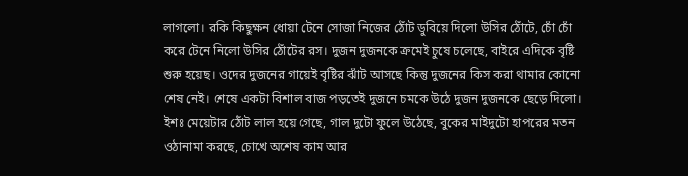লাগলো। রকি কিছুক্ষন ধোয়া টেনে সোজা নিজের ঠোঁট ডুবিয়ে দিলো উসির ঠোঁটে, চোঁ চোঁ করে টেনে নিলো উসির ঠোঁটের রস। দুজন দুজনকে ক্রমেই চুষে চলেছে, বাইরে এদিকে বৃষ্টি শুরু হয়েছ। ওদের দুজনের গায়েই বৃষ্টির ঝাঁট আসছে কিন্তু দুজনের কিস করা থামার কোনো শেষ নেই। শেষে একটা বিশাল বাজ পড়তেই দুজনে চমকে উঠে দুজন দুজনকে ছেড়ে দিলো। ইশঃ মেয়েটার ঠোঁট লাল হয়ে গেছে, গাল দুটো ফুলে উঠেছে, বুকের মাইদুটো হাপরের মতন ওঠানামা করছে, চোখে অশেষ কাম আর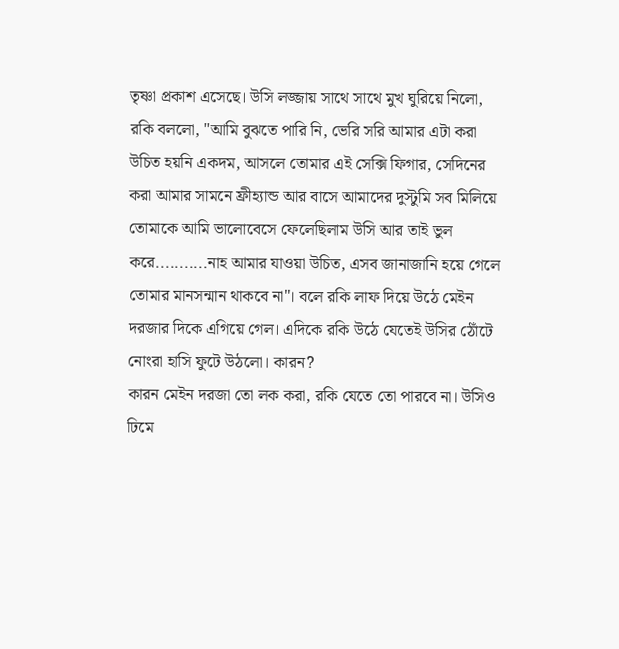তৃষ্ণা প্রকাশ এসেছে। উসি লজ্জায় সাথে সাথে মুখ ঘুরিয়ে নিলো, রকি বললো, "আমি বুঝতে পারি নি, ভেরি সরি আমার এটা করা উচিত হয়নি একদম, আসলে তোমার এই সেক্সি ফিগার, সেদিনের করা আমার সামনে ফ্রীহ্যান্ড আর বাসে আমাদের দুস্টুমি সব মিলিয়ে তোমাকে আমি ভালোবেসে ফেলেছিলাম উসি আর তাই ভুল করে...........নাহ আমার যাওয়া উচিত, এসব জানাজানি হয়ে গেলে তোমার মানসন্মান থাকবে না"। বলে রকি লাফ দিয়ে উঠে মেইন দরজার দিকে এগিয়ে গেল। এদিকে রকি উঠে যেতেই উসির ঠোঁটে নোংরা হাসি ফুটে উঠলো। কারন?
কারন মেইন দরজা তো লক করা, রকি যেতে তো পারবে না। উসিও ঢিমে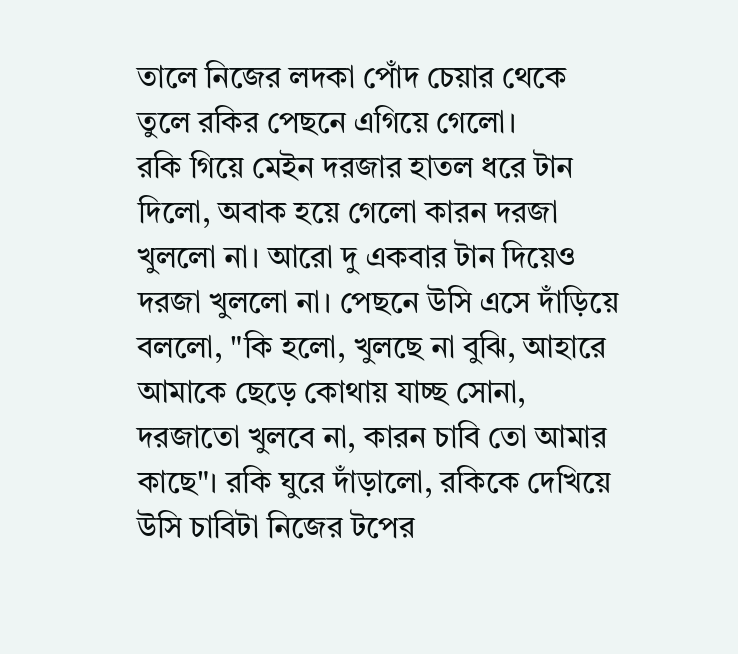তালে নিজের লদকা পোঁদ চেয়ার থেকে তুলে রকির পেছনে এগিয়ে গেলো।
রকি গিয়ে মেইন দরজার হাতল ধরে টান দিলো, অবাক হয়ে গেলো কারন দরজা খুললো না। আরো দু একবার টান দিয়েও দরজা খুললো না। পেছনে উসি এসে দাঁড়িয়ে বললো, "কি হলো, খুলছে না বুঝি, আহারে আমাকে ছেড়ে কোথায় যাচ্ছ সোনা, দরজাতো খুলবে না, কারন চাবি তো আমার কাছে"। রকি ঘুরে দাঁড়ালো, রকিকে দেখিয়ে উসি চাবিটা নিজের টপের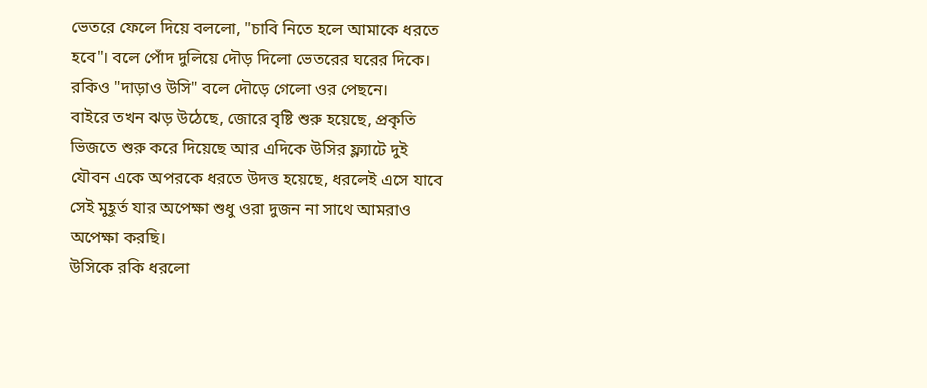ভেতরে ফেলে দিয়ে বললো, "চাবি নিতে হলে আমাকে ধরতে হবে"। বলে পোঁদ দুলিয়ে দৌড় দিলো ভেতরের ঘরের দিকে। রকিও "দাড়াও উসি" বলে দৌড়ে গেলো ওর পেছনে।
বাইরে তখন ঝড় উঠেছে, জোরে বৃষ্টি শুরু হয়েছে, প্রকৃতি ভিজতে শুরু করে দিয়েছে আর এদিকে উসির ফ্ল্যাটে দুই যৌবন একে অপরকে ধরতে উদত্ত হয়েছে, ধরলেই এসে যাবে সেই মুহূর্ত যার অপেক্ষা শুধু ওরা দুজন না সাথে আমরাও অপেক্ষা করছি।
উসিকে রকি ধরলো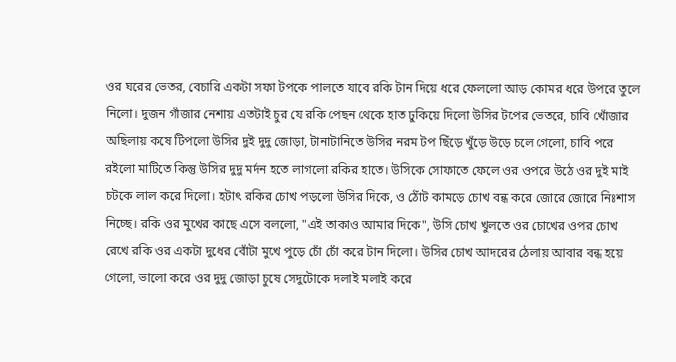ওর ঘরের ভেতর, বেচারি একটা সফা টপকে পালতে যাবে রকি টান দিয়ে ধরে ফেললো আড় কোমর ধরে উপরে তুলে নিলো। দুজন গাঁজার নেশায় এতটাই চুর যে রকি পেছন থেকে হাত ঢুকিয়ে দিলো উসির টপের ভেতরে, চাবি খোঁজার অছিলায় কষে টিপলো উসির দুই দুদু জোড়া, টানাটানিতে উসির নরম টপ ছিঁড়ে খুঁড়ে উড়ে চলে গেলো, চাবি পরে রইলো মাটিতে কিন্তু উসির দুদু মর্দন হতে লাগলো রকির হাতে। উসিকে সোফাতে ফেলে ওর ওপরে উঠে ওর দুই মাই চটকে লাল করে দিলো। হটাৎ রকির চোখ পড়লো উসির দিকে, ও ঠোঁট কামড়ে চোখ বন্ধ করে জোরে জোরে নিঃশাস নিচ্ছে। রকি ওর মুখের কাছে এসে বললো, "এই তাকাও আমার দিকে", উসি চোখ খুলতে ওর চোখের ওপর চোখ রেখে রকি ওর একটা দুধের বোঁটা মুখে পুড়ে চোঁ চোঁ করে টান দিলো। উসির চোখ আদরের ঠেলায় আবার বন্ধ হয়ে গেলো, ভালো করে ওর দুদু জোড়া চুষে সেদুটোকে দলাই মলাই করে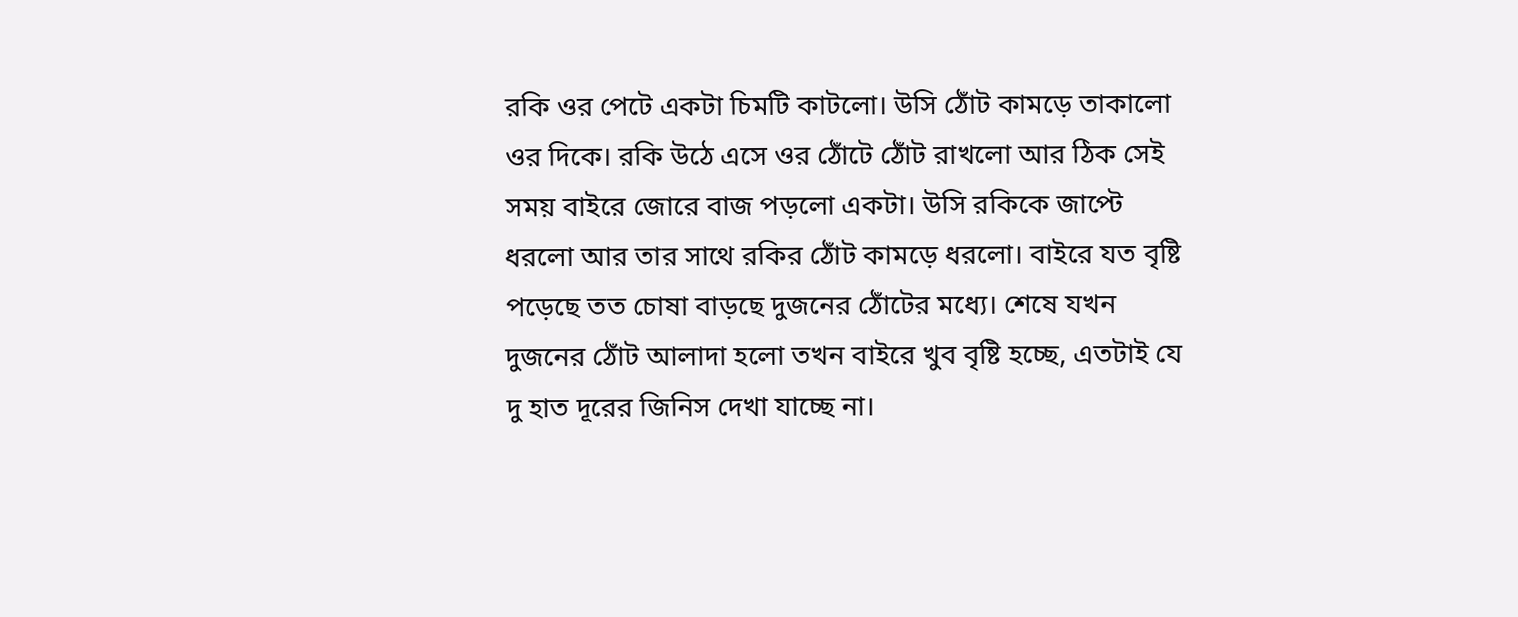রকি ওর পেটে একটা চিমটি কাটলো। উসি ঠোঁট কামড়ে তাকালো ওর দিকে। রকি উঠে এসে ওর ঠোঁটে ঠোঁট রাখলো আর ঠিক সেই সময় বাইরে জোরে বাজ পড়লো একটা। উসি রকিকে জাপ্টে ধরলো আর তার সাথে রকির ঠোঁট কামড়ে ধরলো। বাইরে যত বৃষ্টি পড়েছে তত চোষা বাড়ছে দুজনের ঠোঁটের মধ্যে। শেষে যখন দুজনের ঠোঁট আলাদা হলো তখন বাইরে খুব বৃষ্টি হচ্ছে, এতটাই যে দু হাত দূরের জিনিস দেখা যাচ্ছে না।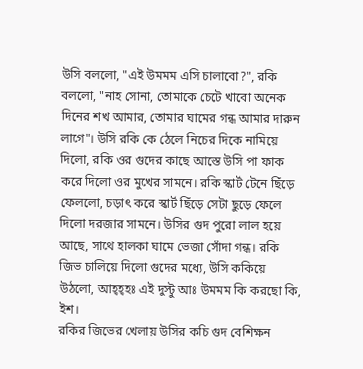উসি বললো, "এই উমমম এসি চালাবো?", রকি বললো, "নাহ সোনা, তোমাকে চেটে খাবো অনেক দিনের শখ আমার, তোমার ঘামের গন্ধ আমার দারুন লাগে"। উসি রকি কে ঠেলে নিচের দিকে নামিয়ে দিলো, রকি ওর গুদের কাছে আস্তে উসি পা ফাক করে দিলো ওর মুখের সামনে। রকি স্কার্ট টেনে ছিঁড়ে ফেললো, চড়াৎ করে স্কার্ট ছিঁড়ে সেটা ছুড়ে ফেলে দিলো দরজার সামনে। উসির গুদ পুরো লাল হয়ে আছে, সাথে হালকা ঘামে ভেজা সোঁদা গন্ধ। রকি জিভ চালিয়ে দিলো গুদের মধ্যে, উসি ককিয়ে উঠলো, আহ্হ্হঃ এই দুস্টু আঃ উমমম কি করছো কি, ইশ।
রকির জিভের খেলায় উসির কচি গুদ বেশিক্ষন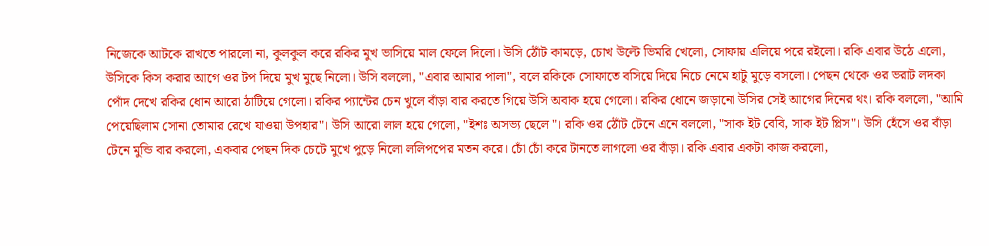নিজেকে আটকে রাখতে পারলো না, কুলকুল করে রকির মুখ ভাসিয়ে মাল ফেলে দিলো। উসি ঠোঁট কামড়ে, চোখ উল্টে ভিমরি খেলো, সোফায় এলিয়ে পরে রইলো। রকি এবার উঠে এলো, উসিকে কিস করার আগে ওর টপ দিয়ে মুখ মুছে নিলো। উসি বললো, "এবার আমার পালা", বলে রকিকে সোফাতে বসিয়ে দিয়ে নিচে নেমে হাটু মুড়ে বসলো। পেছন থেকে ওর ভরাট লদকা পোঁদ দেখে রকির ধোন আরো ঠাটিয়ে গেলো। রকির প্যান্টের চেন খুলে বাঁড়া বার করতে গিয়ে উসি অবাক হয়ে গেলো। রকির ধোনে জড়ানো উসির সেই আগের দিনের থং। রকি বললো, "আমি পেয়েছিলাম সোনা তোমার রেখে যাওয়া উপহার"। উসি আরো লাল হয়ে গেলো, "ইশঃ অসভ্য ছেলে"। রকি ওর ঠোঁট টেনে এনে বললো, "সাক ইট বেবি, সাক ইট প্লিস"। উসি হেঁসে ওর বাঁড়া টেনে মুন্ডি বার করলো, একবার পেছন দিক চেটে মুখে পুড়ে নিলো ললিপপের মতন করে। চোঁ চোঁ করে টানতে লাগলো ওর বাঁড়া। রকি এবার একটা কাজ করলো,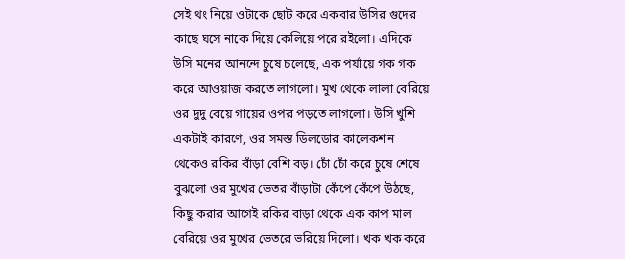সেই থং নিয়ে ওটাকে ছোট করে একবার উসির গুদের কাছে ঘসে নাকে দিয়ে কেলিয়ে পরে রইলো। এদিকে উসি মনের আনন্দে চুষে চলেছে, এক পর্যায়ে গক গক করে আওয়াজ করতে লাগলো। মুখ থেকে লালা বেরিয়ে ওর দুদু বেয়ে গায়ের ওপর পড়তে লাগলো। উসি খুশি একটাই কারণে, ওর সমস্ত ডিলডোর কালেকশন থেকেও রকির বাঁড়া বেশি বড়। চোঁ চোঁ করে চুষে শেষে বুঝলো ওর মুখের ভেতর বাঁড়াটা কেঁপে কেঁপে উঠছে, কিছু করার আগেই রকির বাড়া থেকে এক কাপ মাল বেরিয়ে ওর মুখের ভেতরে ভরিয়ে দিলো। খক খক করে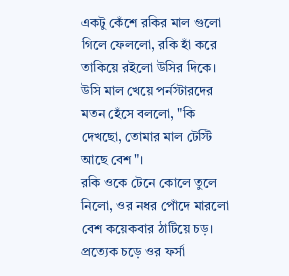একটু কেঁশে রকির মাল গুলো গিলে ফেললো, রকি হাঁ করে তাকিয়ে রইলো উসির দিকে। উসি মাল খেয়ে পর্নস্টারদের মতন হেঁসে বললো, "কি দেখছো, তোমার মাল টেস্টি আছে বেশ"।
রকি ওকে টেনে কোলে তুলে নিলো, ওর নধর পোঁদে মারলো বেশ কয়েকবার ঠাটিয়ে চড়। প্রত্যেক চড়ে ওর ফর্সা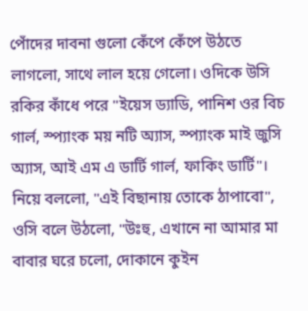পোঁদের দাবনা গুলো কেঁপে কেঁপে উঠতে লাগলো, সাথে লাল হয়ে গেলো। ওদিকে উসি রকির কাঁধে পরে "ইয়েস ড্যাডি, পানিশ ওর বিচ গার্ল, স্প্যাংক ময় নটি অ্যাস, স্প্যাংক মাই জুসি অ্যাস, আই এম এ ডার্টি গার্ল, ফাকিং ডার্টি"। নিয়ে বললো, "এই বিছানায় তোকে ঠাপাবো", ওসি বলে উঠলো, "উঃহু, এখানে না আমার মা বাবার ঘরে চলো, দোকানে কুইন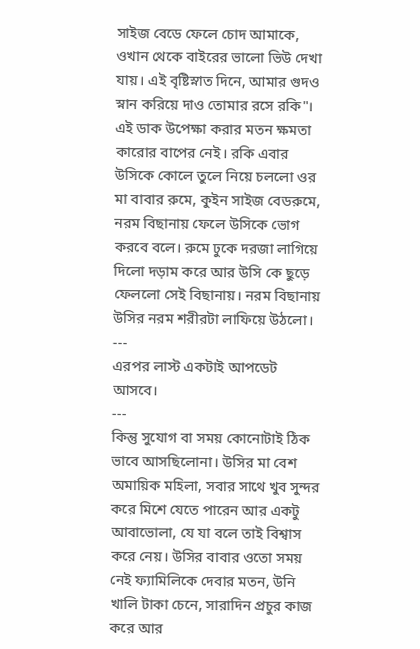সাইজ বেডে ফেলে চোদ আমাকে, ওখান থেকে বাইরের ভালো ভিউ দেখা যায়। এই বৃষ্টিস্নাত দিনে, আমার গুদও স্নান করিয়ে দাও তোমার রসে রকি"। এই ডাক উপেক্ষা করার মতন ক্ষমতা কারোর বাপের নেই। রকি এবার উসিকে কোলে তুলে নিয়ে চললো ওর মা বাবার রুমে, কুইন সাইজ বেডরুমে, নরম বিছানায় ফেলে উসিকে ভোগ করবে বলে। রুমে ঢুকে দরজা লাগিয়ে দিলো দড়াম করে আর উসি কে ছুড়ে ফেললো সেই বিছানায়। নরম বিছানায় উসির নরম শরীরটা লাফিয়ে উঠলো।
---
এরপর লাস্ট একটাই আপডেট আসবে।
---
কিন্তু সুযোগ বা সময় কোনোটাই ঠিক ভাবে আসছিলোনা। উসির মা বেশ অমায়িক মহিলা, সবার সাথে খুব সুন্দর করে মিশে যেতে পারেন আর একটু আবাভোলা, যে যা বলে তাই বিশ্বাস করে নেয়। উসির বাবার ওতো সময় নেই ফ্যামিলিকে দেবার মতন, উনি খালি টাকা চেনে, সারাদিন প্রচুর কাজ করে আর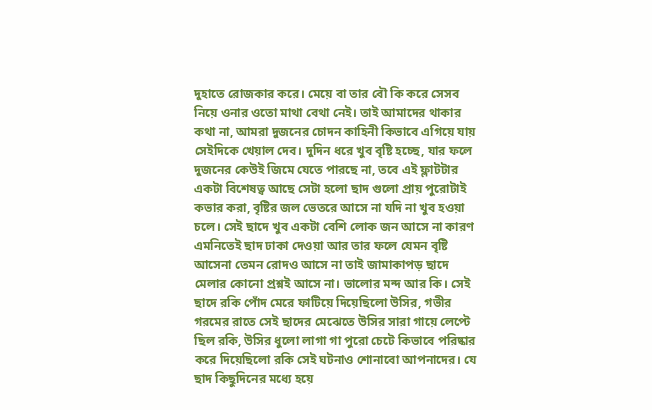দুহাতে রোজকার করে। মেয়ে বা তার বৌ কি করে সেসব নিয়ে ওনার ওতো মাথা বেথা নেই। তাই আমাদের থাকার কথা না, আমরা দুজনের চোদন কাহিনী কিভাবে এগিয়ে যায় সেইদিকে খেয়াল দেব। দুদিন ধরে খুব বৃষ্টি হচ্ছে, যার ফলে দুজনের কেউই জিমে যেতে পারছে না, তবে এই ফ্লাটটার একটা বিশেষত্ব আছে সেটা হলো ছাদ গুলো প্রায় পুরোটাই কভার করা, বৃষ্টির জল ভেতরে আসে না যদি না খুব হওয়া চলে। সেই ছাদে খুব একটা বেশি লোক জন আসে না কারণ এমনিতেই ছাদ ঢাকা দেওয়া আর তার ফলে যেমন বৃষ্টি আসেনা তেমন রোদও আসে না তাই জামাকাপড় ছাদে মেলার কোনো প্রশ্নই আসে না। ভালোর মন্দ আর কি। সেই ছাদে রকি পোঁদ মেরে ফাটিয়ে দিয়েছিলো উসির, গভীর গরমের রাতে সেই ছাদের মেঝেতে উসির সারা গায়ে লেপ্টে ছিল রকি, উসির ধুলো লাগা গা পুরো চেটে কিভাবে পরিষ্কার করে দিয়েছিলো রকি সেই ঘটনাও শোনাবো আপনাদের। যে ছাদ কিছুদিনের মধ্যে হয়ে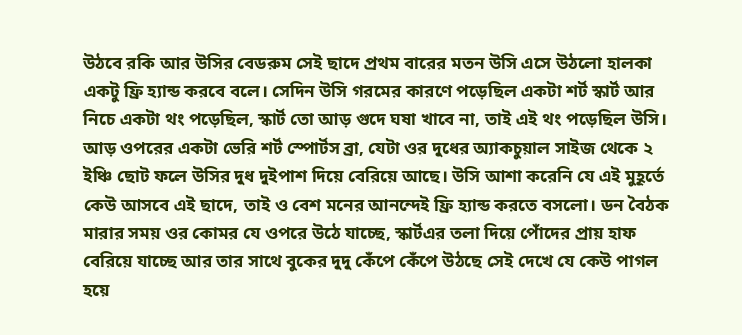উঠবে রকি আর উসির বেডরুম সেই ছাদে প্রথম বারের মতন উসি এসে উঠলো হালকা একটু ফ্রি হ্যান্ড করবে বলে। সেদিন উসি গরমের কারণে পড়েছিল একটা শর্ট স্কার্ট আর নিচে একটা থং পড়েছিল, স্কার্ট তো আড় গুদে ঘষা খাবে না, তাই এই থং পড়েছিল উসি। আড় ওপরের একটা ভেরি শর্ট স্পোর্টস ব্রা, যেটা ওর দুধের অ্যাকচুয়াল সাইজ থেকে ২ ইঞ্চি ছোট ফলে উসির দুধ দুইপাশ দিয়ে বেরিয়ে আছে। উসি আশা করেনি যে এই মুহূর্তে কেউ আসবে এই ছাদে, তাই ও বেশ মনের আনন্দেই ফ্রি হ্যান্ড করতে বসলো। ডন বৈঠক মারার সময় ওর কোমর যে ওপরে উঠে যাচ্ছে, স্কার্টএর তলা দিয়ে পোঁদের প্রায় হাফ বেরিয়ে যাচ্ছে আর তার সাথে বুকের দুদু কেঁপে কেঁপে উঠছে সেই দেখে যে কেউ পাগল হয়ে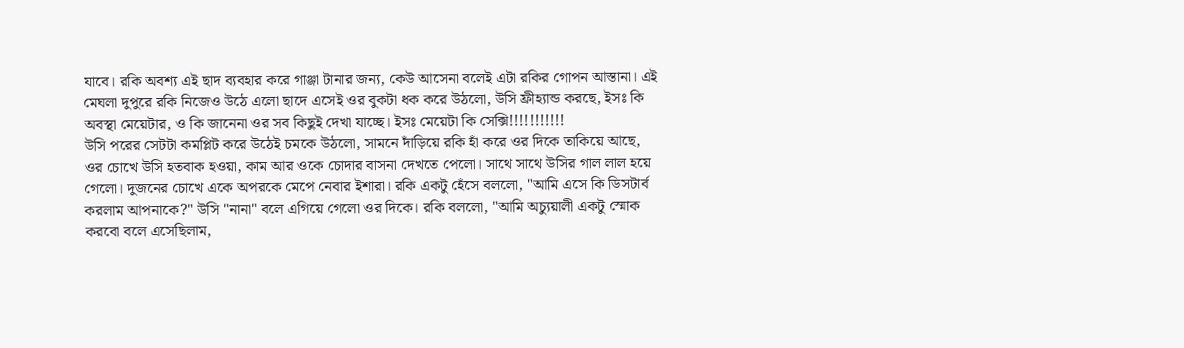যাবে। রকি অবশ্য এই ছাদ ব্যবহার করে গাঞ্জা টানার জন্য, কেউ আসেনা বলেই এটা রকির গোপন আস্তানা। এই মেঘলা দুপুরে রকি নিজেও উঠে এলো ছাদে এসেই ওর বুকটা ধক করে উঠলো, উসি ফ্রীহ্যান্ড করছে, ইসঃ কি অবস্থা মেয়েটার, ও কি জানেনা ওর সব কিছুই দেখা যাচ্ছে। ইসঃ মেয়েটা কি সেক্সি!!!!!!!!!!!
উসি পরের সেটটা কমপ্লিট করে উঠেই চমকে উঠলো, সামনে দাঁড়িয়ে রকি হাঁ করে ওর দিকে তাকিয়ে আছে, ওর চোখে উসি হতবাক হওয়া, কাম আর ওকে চোদার বাসনা দেখতে পেলো। সাথে সাথে উসির গাল লাল হয়ে গেলো। দুজনের চোখে একে অপরকে মেপে নেবার ইশারা। রকি একটু হেঁসে বললো, "আমি এসে কি ডিসটার্ব করলাম আপনাকে?" উসি "নানা" বলে এগিয়ে গেলো ওর দিকে। রকি বললো, "আমি অচ্যুয়ালী একটু স্মোক করবো বলে এসেছিলাম,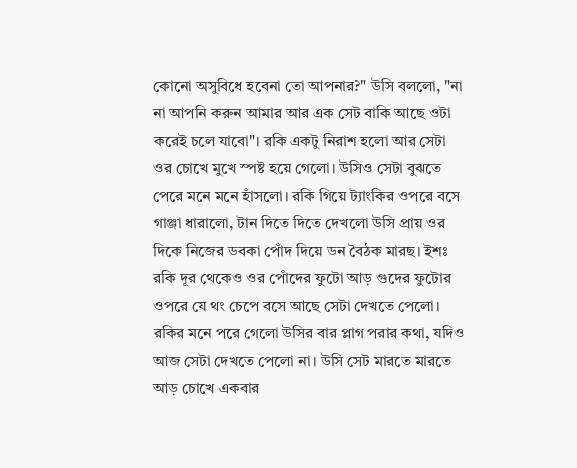কোনো অসুবিধে হবেনা তো আপনার?" উসি বললো, "না না আপনি করুন আমার আর এক সেট বাকি আছে ওটা করেই চলে যাবো"। রকি একটু নিরাশ হলো আর সেটা ওর চোখে মুখে স্পষ্ট হয়ে গেলো। উসিও সেটা বুঝতে পেরে মনে মনে হাঁসলো। রকি গিয়ে ট্যাংকির ওপরে বসে গাঞ্জা ধারালো, টান দিতে দিতে দেখলো উসি প্রায় ওর দিকে নিজের ডবকা পোঁদ দিয়ে ডন বৈঠক মারছ। ইশঃ রকি দূর থেকেও ওর পোঁদের ফুটো আড় গুদের ফুটোর ওপরে যে থং চেপে বসে আছে সেটা দেখতে পেলো। রকির মনে পরে গেলো উসির বার প্লাগ পরার কথা, যদিও আজ সেটা দেখতে পেলো না। উসি সেট মারতে মারতে আড় চোখে একবার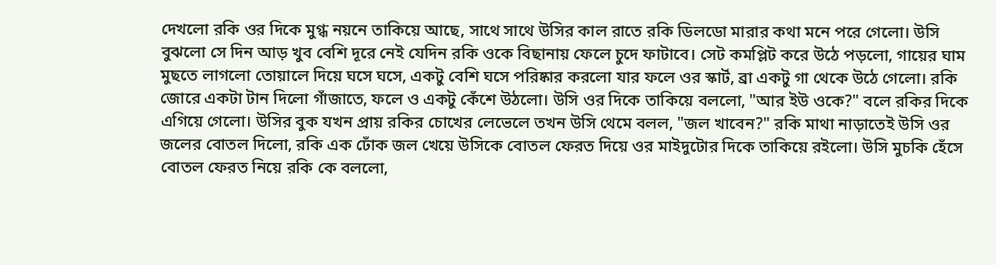দেখলো রকি ওর দিকে মুগ্ধ নয়নে তাকিয়ে আছে, সাথে সাথে উসির কাল রাতে রকি ডিলডো মারার কথা মনে পরে গেলো। উসি বুঝলো সে দিন আড় খুব বেশি দূরে নেই যেদিন রকি ওকে বিছানায় ফেলে চুদে ফাটাবে। সেট কমপ্লিট করে উঠে পড়লো, গায়ের ঘাম মুছতে লাগলো তোয়ালে দিয়ে ঘসে ঘসে, একটু বেশি ঘসে পরিষ্কার করলো যার ফলে ওর স্কার্ট, ব্রা একটু গা থেকে উঠে গেলো। রকি জোরে একটা টান দিলো গাঁজাতে, ফলে ও একটু কেঁশে উঠলো। উসি ওর দিকে তাকিয়ে বললো, "আর ইউ ওকে?" বলে রকির দিকে এগিয়ে গেলো। উসির বুক যখন প্রায় রকির চোখের লেভেলে তখন উসি থেমে বলল, "জল খাবেন?" রকি মাথা নাড়াতেই উসি ওর জলের বোতল দিলো, রকি এক ঢোঁক জল খেয়ে উসিকে বোতল ফেরত দিয়ে ওর মাইদুটোর দিকে তাকিয়ে রইলো। উসি মুচকি হেঁসে বোতল ফেরত নিয়ে রকি কে বললো,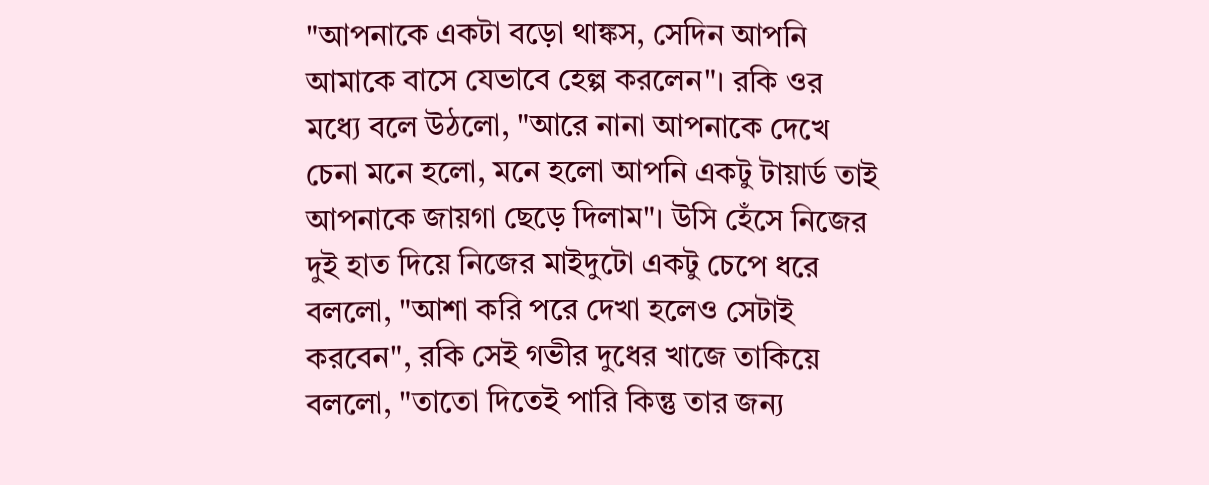"আপনাকে একটা বড়ো থাঙ্কস, সেদিন আপনি আমাকে বাসে যেভাবে হেল্প করলেন"। রকি ওর মধ্যে বলে উঠলো, "আরে নানা আপনাকে দেখে চেনা মনে হলো, মনে হলো আপনি একটু টায়ার্ড তাই আপনাকে জায়গা ছেড়ে দিলাম"। উসি হেঁসে নিজের দুই হাত দিয়ে নিজের মাইদুটো একটু চেপে ধরে বললো, "আশা করি পরে দেখা হলেও সেটাই করবেন", রকি সেই গভীর দুধের খাজে তাকিয়ে বললো, "তাতো দিতেই পারি কিন্তু তার জন্য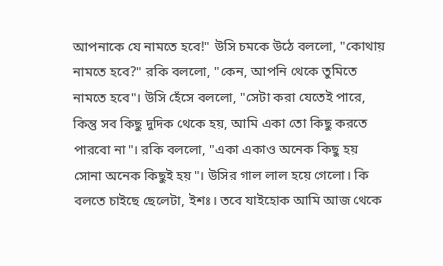আপনাকে যে নামতে হবে!" উসি চমকে উঠে বললো, "কোথায় নামতে হবে?" রকি বললো, "কেন, আপনি থেকে তুমিতে নামতে হবে"। উসি হেঁসে বললো, "সেটা করা যেতেই পারে, কিন্তু সব কিছু দুদিক থেকে হয়, আমি একা তো কিছু করতে পারবো না"। রকি বললো, "একা একাও অনেক কিছু হয় সোনা অনেক কিছুই হয়"। উসির গাল লাল হয়ে গেলো। কি বলতে চাইছে ছেলেটা, ইশঃ। তবে যাইহোক আমি আজ থেকে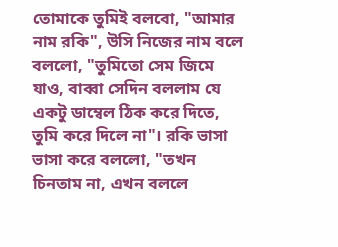তোমাকে তুমিই বলবো, "আমার নাম রকি", উসি নিজের নাম বলে বললো, "তুমিতো সেম জিমে যাও, বাব্বা সেদিন বললাম যে একটু ডাম্বেল ঠিক করে দিতে, তুমি করে দিলে না"। রকি ভাসা ভাসা করে বললো, "তখন চিনতাম না, এখন বললে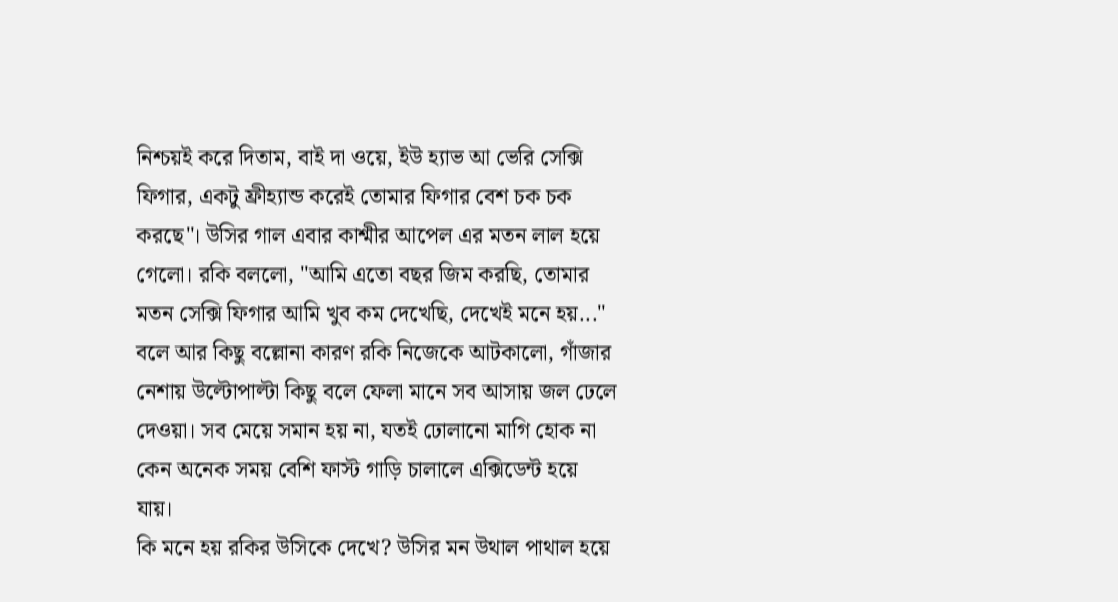নিশ্চয়ই করে দিতাম, বাই দা ওয়ে, ইউ হ্যাভ আ ভেরি সেক্সি ফিগার, একটু ফ্রীহ্যান্ড করেই তোমার ফিগার বেশ চক চক করছে"। উসির গাল এবার কাশ্মীর আপেল এর মতন লাল হয়ে গেলো। রকি বললো, "আমি এতো বছর জিম করছি, তোমার মতন সেক্সি ফিগার আমি খুব কম দেখেছি, দেখেই মনে হয়..." বলে আর কিছু বল্লোনা কারণ রকি নিজেকে আটকালো, গাঁজার নেশায় উল্টোপাল্টা কিছু বলে ফেলা মানে সব আসায় জল ঢেলে দেওয়া। সব মেয়ে সমান হয় না, যতই ঢোলানো মাগি হোক না কেন অনেক সময় বেশি ফাস্ট গাড়ি চালালে এক্সিডেন্ট হয়ে যায়।
কি মনে হয় রকির উসিকে দেখে? উসির মন উথাল পাথাল হয়ে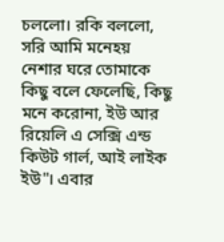চললো। রকি বললো, সরি আমি মনেহয় নেশার ঘরে তোমাকে কিছু বলে ফেলেছি, কিছু মনে করোনা, ইউ আর রিয়েলি এ সেক্সি এন্ড কিউট গার্ল, আই লাইক ইউ"। এবার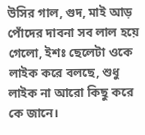উসির গাল, গুদ, মাই আড় পোঁদের দাবনা সব লাল হয়ে গেলো, ইশঃ ছেলেটা ওকে লাইক করে বলছে, শুধু লাইক না আরো কিছু করে কে জানে।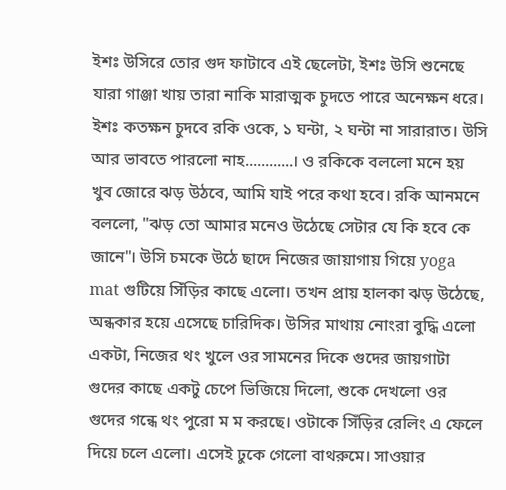ইশঃ উসিরে তোর গুদ ফাটাবে এই ছেলেটা, ইশঃ উসি শুনেছে যারা গাঞ্জা খায় তারা নাকি মারাত্মক চুদতে পারে অনেক্ষন ধরে। ইশঃ কতক্ষন চুদবে রকি ওকে, ১ ঘন্টা, ২ ঘন্টা না সারারাত। উসি আর ভাবতে পারলো নাহ............। ও রকিকে বললো মনে হয় খুব জোরে ঝড় উঠবে, আমি যাই পরে কথা হবে। রকি আনমনে বললো, "ঝড় তো আমার মনেও উঠেছে সেটার যে কি হবে কে জানে"। উসি চমকে উঠে ছাদে নিজের জায়াগায় গিয়ে yoga mat গুটিয়ে সিঁড়ির কাছে এলো। তখন প্রায় হালকা ঝড় উঠেছে, অন্ধকার হয়ে এসেছে চারিদিক। উসির মাথায় নোংরা বুদ্ধি এলো একটা, নিজের থং খুলে ওর সামনের দিকে গুদের জায়গাটা গুদের কাছে একটু চেপে ভিজিয়ে দিলো, শুকে দেখলো ওর গুদের গন্ধে থং পুরো ম ম করছে। ওটাকে সিঁড়ির রেলিং এ ফেলে দিয়ে চলে এলো। এসেই ঢুকে গেলো বাথরুমে। সাওয়ার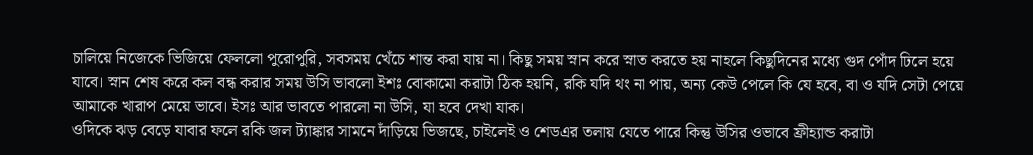চালিয়ে নিজেকে ভিজিয়ে ফেললো পুরোপুরি, সবসময় খেঁচে শান্ত করা যায় না। কিছু সময় স্নান করে স্নাত করতে হয় নাহলে কিছুদিনের মধ্যে গুদ পোঁদ ঢিলে হয়ে যাবে। স্নান শেষ করে কল বন্ধ করার সময় উসি ভাবলো ইশঃ বোকামো করাটা ঠিক হয়নি, রকি যদি থং না পায়, অন্য কেউ পেলে কি যে হবে, বা ও যদি সেটা পেয়ে আমাকে খারাপ মেয়ে ভাবে। ইসঃ আর ভাবতে পারলো না উসি, যা হবে দেখা যাক।
ওদিকে ঝড় বেড়ে যাবার ফলে রকি জল ট্যাঙ্কার সামনে দাঁড়িয়ে ভিজছে, চাইলেই ও শেডএর তলায় যেতে পারে কিন্তু উসির ওভাবে ফ্রীহ্যান্ড করাটা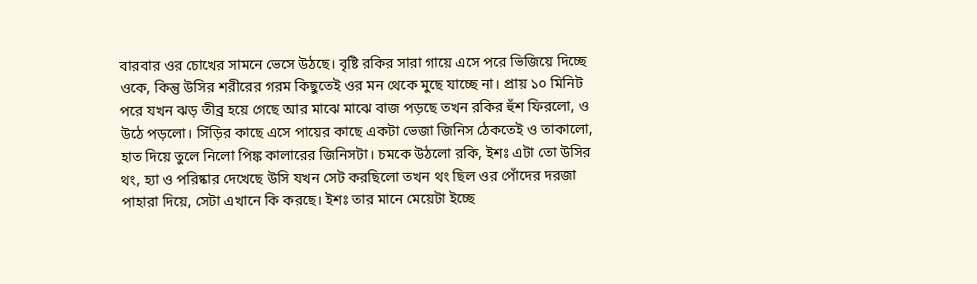বারবার ওর চোখের সামনে ভেসে উঠছে। বৃষ্টি রকির সারা গায়ে এসে পরে ভিজিয়ে দিচ্ছে ওকে, কিন্তু উসির শরীরের গরম কিছুতেই ওর মন থেকে মুছে যাচ্ছে না। প্রায় ১০ মিনিট পরে যখন ঝড় তীব্র হয়ে গেছে আর মাঝে মাঝে বাজ পড়ছে তখন রকির হুঁশ ফিরলো, ও উঠে পড়লো। সিঁড়ির কাছে এসে পায়ের কাছে একটা ভেজা জিনিস ঠেকতেই ও তাকালো, হাত দিয়ে তুলে নিলো পিঙ্ক কালারের জিনিসটা। চমকে উঠলো রকি, ইশঃ এটা তো উসির থং, হ্যা ও পরিষ্কার দেখেছে উসি যখন সেট করছিলো তখন থং ছিল ওর পোঁদের দরজা পাহারা দিয়ে, সেটা এখানে কি করছে। ইশঃ তার মানে মেয়েটা ইচ্ছে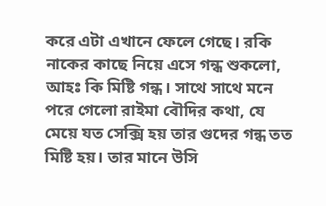করে এটা এখানে ফেলে গেছে। রকি নাকের কাছে নিয়ে এসে গন্ধ শুকলো, আহঃ কি মিষ্টি গন্ধ। সাথে সাথে মনে পরে গেলো রাইমা বৌদির কথা, যে মেয়ে যত সেক্সি হয় তার গুদের গন্ধ তত মিষ্টি হয়। তার মানে উসি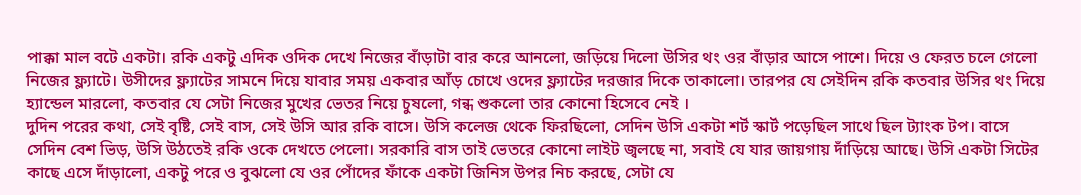পাক্কা মাল বটে একটা। রকি একটু এদিক ওদিক দেখে নিজের বাঁড়াটা বার করে আনলো, জড়িয়ে দিলো উসির থং ওর বাঁড়ার আসে পাশে। দিয়ে ও ফেরত চলে গেলো নিজের ফ্ল্যাটে। উসীদের ফ্ল্যাটের সামনে দিয়ে যাবার সময় একবার আঁড় চোখে ওদের ফ্ল্যাটের দরজার দিকে তাকালো। তারপর যে সেইদিন রকি কতবার উসির থং দিয়ে হ্যান্ডেল মারলো, কতবার যে সেটা নিজের মুখের ভেতর নিয়ে চুষলো, গন্ধ শুকলো তার কোনো হিসেবে নেই ।
দুদিন পরের কথা, সেই বৃষ্টি, সেই বাস, সেই উসি আর রকি বাসে। উসি কলেজ থেকে ফিরছিলো, সেদিন উসি একটা শর্ট স্কার্ট পড়েছিল সাথে ছিল ট্যাংক টপ। বাসে সেদিন বেশ ভিড়, উসি উঠতেই রকি ওকে দেখতে পেলো। সরকারি বাস তাই ভেতরে কোনো লাইট জ্বলছে না, সবাই যে যার জায়গায় দাঁড়িয়ে আছে। উসি একটা সিটের কাছে এসে দাঁড়ালো, একটু পরে ও বুঝলো যে ওর পোঁদের ফাঁকে একটা জিনিস উপর নিচ করছে, সেটা যে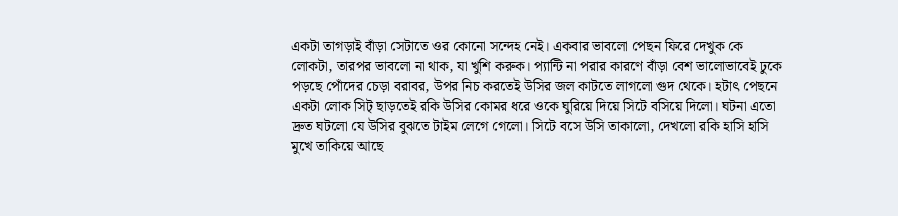একটা তাগড়াই বাঁড়া সেটাতে ওর কোনো সন্দেহ নেই। একবার ভাবলো পেছন ফিরে দেখুক কে লোকটা, তারপর ভাবলো না থাক, যা খুশি করুক। প্যান্টি না পরার কারণে বাঁড়া বেশ ভালোভাবেই ঢুকে পড়ছে পোঁদের চেড়া বরাবর, উপর নিচ করতেই উসির জল কাটতে লাগলো গুদ থেকে। হটাৎ পেছনে একটা লোক সিট্ ছাড়তেই রকি উসির কোমর ধরে ওকে ঘুরিয়ে দিয়ে সিটে বসিয়ে দিলো। ঘটনা এতো দ্রুত ঘটলো যে উসির বুঝতে টাইম লেগে গেলো। সিটে বসে উসি তাকালো, দেখলো রকি হাসি হাসি মুখে তাকিয়ে আছে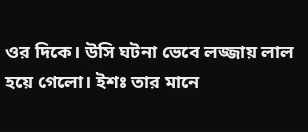ওর দিকে। উসি ঘটনা ভেবে লজ্জায় লাল হয়ে গেলো। ইশঃ তার মানে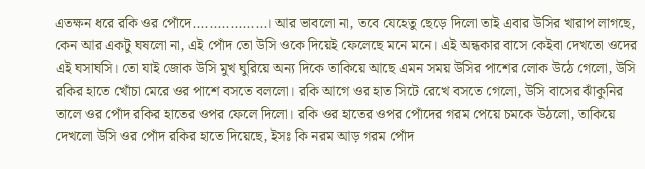এতক্ষন ধরে রকি ওর পোঁদে..................। আর ভাবলো না, তবে যেহেতু ছেড়ে দিলো তাই এবার উসির খারাপ লাগছে, কেন আর একটু ঘষলো না, এই পোঁদ তো উসি ওকে দিয়েই ফেলেছে মনে মনে। এই অন্ধকার বাসে কেইবা দেখতো ওদের এই ঘসাঘসি। তো যাই জোক উসি মুখ ঘুরিয়ে অন্য দিকে তাকিয়ে আছে এমন সময় উসির পাশের লোক উঠে গেলো, উসি রকির হাতে খোঁচা মেরে ওর পাশে বসতে বললো। রকি আগে ওর হাত সিটে রেখে বসতে গেলো, উসি বাসের ঝাঁকুনির তালে ওর পোঁদ রকির হাতের ওপর ফেলে দিলো। রকি ওর হাতের ওপর পোঁদের গরম পেয়ে চমকে উঠলো, তাকিয়ে দেখলো উসি ওর পোঁদ রকির হাতে দিয়েছে, ইসঃ কি নরম আড় গরম পোঁদ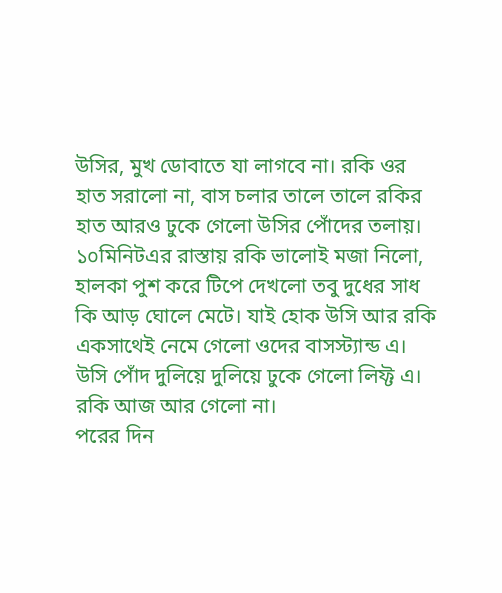উসির, মুখ ডোবাতে যা লাগবে না। রকি ওর হাত সরালো না, বাস চলার তালে তালে রকির হাত আরও ঢুকে গেলো উসির পোঁদের তলায়। ১০মিনিটএর রাস্তায় রকি ভালোই মজা নিলো, হালকা পুশ করে টিপে দেখলো তবু দুধের সাধ কি আড় ঘোলে মেটে। যাই হোক উসি আর রকি একসাথেই নেমে গেলো ওদের বাসস্ট্যান্ড এ। উসি পোঁদ দুলিয়ে দুলিয়ে ঢুকে গেলো লিফ্ট এ। রকি আজ আর গেলো না।
পরের দিন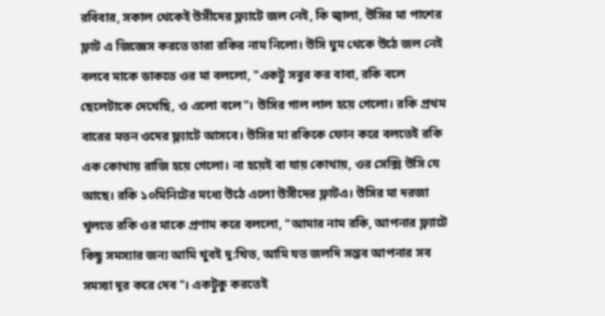রবিবার, সকাল থেকেই উসীদের ফ্ল্যাটে জল নেই, কি জ্বালা, উসির মা পাশের ফ্লাট এ জিজ্ঞেস করতে তারা রকির নাম নিলো। উসি ঘুম থেকে উঠে জল নেই বলবে মাকে ডাকতে ওর মা বললো, "একটু সবুর কর বাবা, রকি বলে ছেলেটাকে দেখেছি, ও এলো বলে"। উসির গাল লাল হয়ে গেলো। রকি প্রথম বারের মতন ওদের ফ্ল্যাটে আসবে। উসির মা রকিকে ফোন করে বলতেই রকি এক কোথায় রাজি হয়ে গেলো। না হয়েই বা যায় কোথায়, ওর সেক্সি উসি যে আছে। রকি ১০মিনিটের মধ্যে উঠে এলো উসীদের ফ্লাটএ। উসির মা দরজা খুলতে রকি ওর মাকে প্রণাম করে বললো, "আমার নাম রকি, আপনার ফ্ল্যাটে কিছু সমস্যার জন্য আমি খুবই দু:খিত, আমি যত জলদি সম্ভব আপনার সব সমস্যা দূর করে দেব"। একটুকু করতেই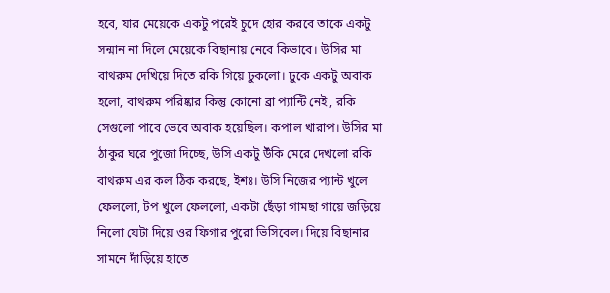হবে, যার মেয়েকে একটু পরেই চুদে হোর করবে তাকে একটু সন্মান না দিলে মেয়েকে বিছানায় নেবে কিভাবে। উসির মা বাথরুম দেখিয়ে দিতে রকি গিয়ে ঢুকলো। ঢুকে একটু অবাক হলো, বাথরুম পরিষ্কার কিন্তু কোনো ব্রা প্যান্টি নেই, রকি সেগুলো পাবে ভেবে অবাক হয়েছিল। কপাল খারাপ। উসির মা ঠাকুর ঘরে পুজো দিচ্ছে, উসি একটু উঁকি মেরে দেখলো রকি বাথরুম এর কল ঠিক করছে, ইশঃ। উসি নিজের প্যান্ট খুলে ফেললো, টপ খুলে ফেললো, একটা ছেঁড়া গামছা গায়ে জড়িয়ে নিলো যেটা দিয়ে ওর ফিগার পুরো ভিসিবেল। দিয়ে বিছানার সামনে দাঁড়িয়ে হাতে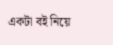একটা বই নিয়ে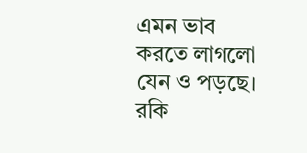এমন ভাব করতে লাগলো যেন ও পড়ছে। রকি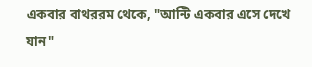একবার বাথররম থেকে, "আন্টি একবার এসে দেখে যান"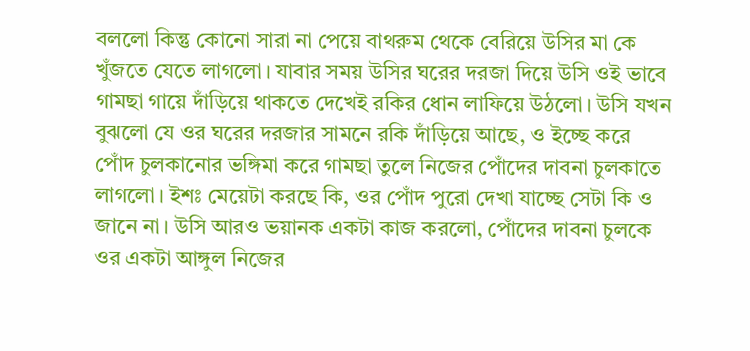বললো কিন্তু কোনো সারা না পেয়ে বাথরুম থেকে বেরিয়ে উসির মা কে খুঁজতে যেতে লাগলো। যাবার সময় উসির ঘরের দরজা দিয়ে উসি ওই ভাবে গামছা গায়ে দাঁড়িয়ে থাকতে দেখেই রকির ধোন লাফিয়ে উঠলো। উসি যখন বুঝলো যে ওর ঘরের দরজার সামনে রকি দাঁড়িয়ে আছে, ও ইচ্ছে করে পোঁদ চুলকানোর ভঙ্গিমা করে গামছা তুলে নিজের পোঁদের দাবনা চুলকাতে লাগলো। ইশঃ মেয়েটা করছে কি, ওর পোঁদ পুরো দেখা যাচ্ছে সেটা কি ও জানে না। উসি আরও ভয়ানক একটা কাজ করলো, পোঁদের দাবনা চুলকে ওর একটা আঙ্গুল নিজের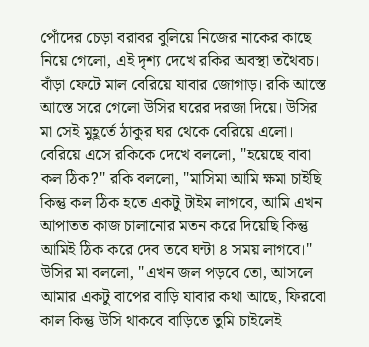পোঁদের চেড়া বরাবর বুলিয়ে নিজের নাকের কাছে নিয়ে গেলো, এই দৃশ্য দেখে রকির অবস্থা তথৈবচ। বাঁড়া ফেটে মাল বেরিয়ে যাবার জোগাড়। রকি আস্তে আস্তে সরে গেলো উসির ঘরের দরজা দিয়ে। উসির মা সেই মুহূর্তে ঠাকুর ঘর থেকে বেরিয়ে এলো। বেরিয়ে এসে রকিকে দেখে বললো, "হয়েছে বাবা কল ঠিক?" রকি বললো, "মাসিমা আমি ক্ষমা চাইছি কিন্তু কল ঠিক হতে একটু টাইম লাগবে, আমি এখন আপাতত কাজ চালানোর মতন করে দিয়েছি কিন্তু আমিই ঠিক করে দেব তবে ঘন্টা ৪ সময় লাগবে।" উসির মা বললো, "এখন জল পড়বে তো, আসলে আমার একটু বাপের বাড়ি যাবার কথা আছে, ফিরবো কাল কিন্তু উসি থাকবে বাড়িতে তুমি চাইলেই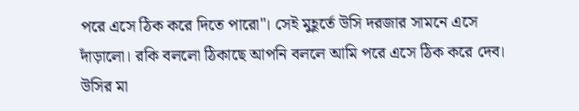পরে এসে ঠিক করে দিতে পারো"। সেই মুহূর্তে উসি দরজার সামনে এসে দাঁড়ালো। রকি বললো ঠিকাছে আপনি বললে আমি পরে এসে ঠিক করে দেব। উসির মা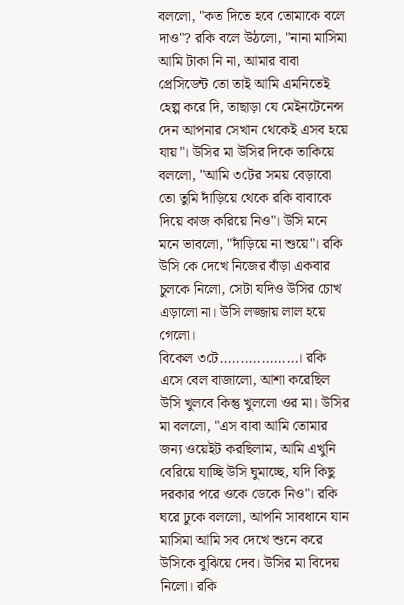বললো, "কত দিতে হবে তোমাকে বলে দাও"? রকি বলে উঠলো, "নানা মাসিমা আমি টাকা নি না, আমার বাবা প্রেসিডেন্ট তো তাই আমি এমনিতেই হেল্প করে দি, তাছাড়া যে মেইনটেনেন্স দেন আপনার সেখান থেকেই এসব হয়ে যায়"। উসির মা উসির দিকে তাকিয়ে বললো, "আমি ৩টের সময় বেড়াবো তো তুমি দাঁড়িয়ে থেকে রকি বাবাকে দিয়ে কাজ করিয়ে নিও"। উসি মনে মনে ভাবলো, "দাঁড়িয়ে না শুয়ে"। রকি উসি কে দেখে নিজের বাঁড়া একবার চুলকে নিলো, সেটা যদিও উসির চোখ এড়ালো না। উসি লজ্জায় লাল হয়ে গেলো।
বিকেল ৩টে...................। রকি এসে বেল বাজালো, আশা করেছিল উসি খুলবে কিন্তু খুললো ওর মা। উসির মা বললো, "এস বাবা আমি তোমার জন্য ওয়েইট করছিলাম, আমি এখুনি বেরিয়ে যাচ্ছি উসি ঘুমাচ্ছে, যদি কিছু দরকার পরে ওকে ডেকে নিও"। রকি ঘরে ঢুকে বললো, আপনি সাবধানে যান মাসিমা আমি সব দেখে শুনে করে উসিকে বুঝিয়ে দেব। উসির মা বিদেয় নিলো। রকি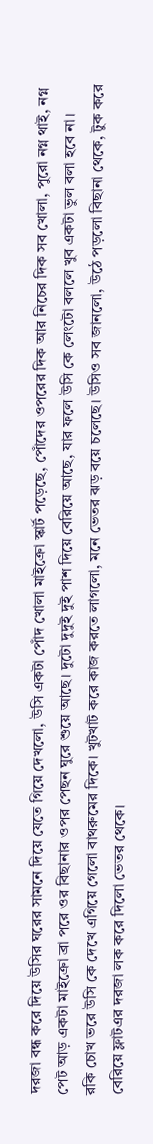দরজা বন্ধ করে দিয়ে উসির ঘরের সামনে দিয়ে যেতে গিয়ে দেখলো, উসি একটা পোঁদ খোলা মাইক্রো স্কার্ট পড়েছে, পোঁদের ওপরের দিক আর নিচের দিক সব খোলা, পুরো নগ্ন থাই, নগ্ন পেট আড় একটা মাইক্রো ব্রা পরে ওর বিছানার ওপর পেছন ঘুরে শুয়ে আছে। দুটো দুদুই দুই পাশ দিয়ে বেরিয়ে আছে, যার ফলে উসি কে লেংটো বললে খুব একটা ভুল বলা হবে না।
রকি চোখ ভরে উসি কে দেখে এগিয়ে গেলো বাথরুমের দিকে। খুটখাট করে কাজ করতে লাগলো, মনে ভেতর ঝড় বয়ে চলেছে। উসিও সব জানলো, উঠে পড়লো বিছানা থেকে, টুক করে বেরিয়ে ফ্লাটএর দরজা লক করে দিলো ভেতর থেকে।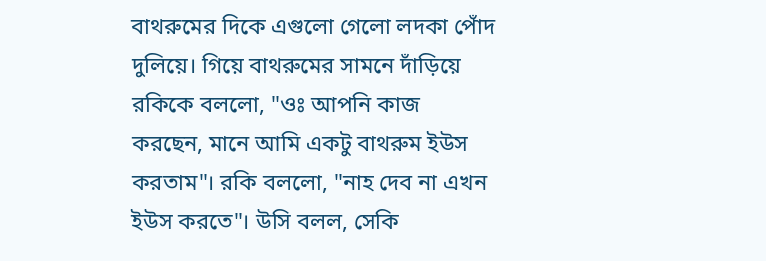বাথরুমের দিকে এগুলো গেলো লদকা পোঁদ দুলিয়ে। গিয়ে বাথরুমের সামনে দাঁড়িয়ে রকিকে বললো, "ওঃ আপনি কাজ করছেন, মানে আমি একটু বাথরুম ইউস করতাম"। রকি বললো, "নাহ দেব না এখন ইউস করতে"। উসি বলল, সেকি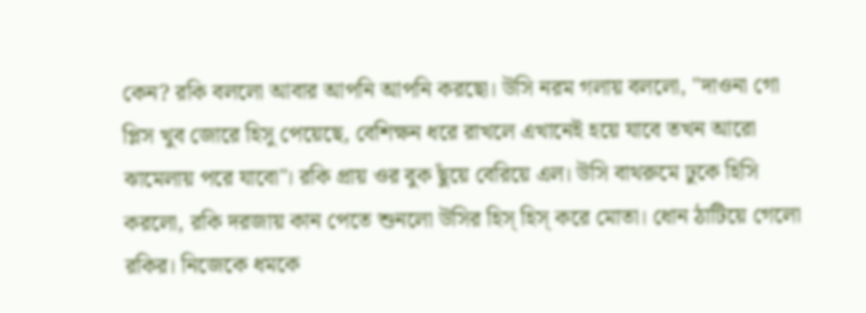কেন? রকি বললো আবার আপনি আপনি করছো। উসি নরম গলায় বললো, "দাওনা গো প্লিস খুব জোরে হিসু পেয়েছে, বেশিক্ষন ধরে রাখলে এখানেই হয়ে যাবে তখন আরো ঝামেলায় পরে যাবো"। রকি প্রায় ওর বুক ছুঁয়ে বেরিয়ে এল। উসি বাথরুমে ঢুকে হিসি করলো, রকি দরজায় কান পেতে শুনলো উসির হিস্ হিস্ করে মোতা। ধোন ঠাটিয়ে গেলো রকির। নিজেকে ধমকে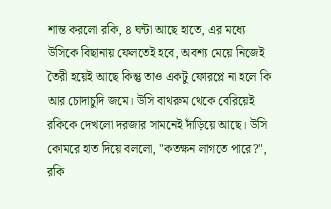শান্ত করলো রকি, ৪ ঘন্টা আছে হাতে, এর মধ্যে উসিকে বিছানায় ফেলতেই হবে, অবশ্য মেয়ে নিজেই তৈরী হয়েই আছে কিন্তু তাও একটু ফোরপ্লে না হলে কি আর চোদাচুদি জমে। উসি বাথরুম থেকে বেরিয়েই রকিকে দেখলো দরজার সামনেই দাঁড়িয়ে আছে। উসি কোমরে হাত দিয়ে বললো, "কতক্ষন লাগতে পারে?", রকি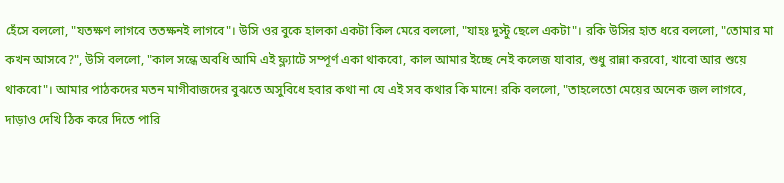হেঁসে বললো, "যতক্ষণ লাগবে ততক্ষনই লাগবে"। উসি ওর বুকে হালকা একটা কিল মেরে বললো, "যাহঃ দুস্টু ছেলে একটা"। রকি উসির হাত ধরে বললো, "তোমার মা কখন আসবে?", উসি বললো, "কাল সন্ধে অবধি আমি এই ফ্ল্যাটে সম্পূর্ণ একা থাকবো, কাল আমার ইচ্ছে নেই কলেজ যাবার, শুধু রান্না করবো, খাবো আর শুয়ে থাকবো"। আমার পাঠকদের মতন মাগীবাজদের বুঝতে অসুবিধে হবার কথা না যে এই সব কথার কি মানে! রকি বললো, "তাহলেতো মেয়ের অনেক জল লাগবে, দাড়াও দেখি ঠিক করে দিতে পারি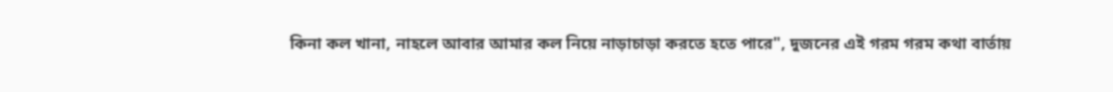কিনা কল খানা, নাহলে আবার আমার কল নিয়ে নাড়াচাড়া করতে হতে পারে", দুজনের এই গরম গরম কথা বার্তায়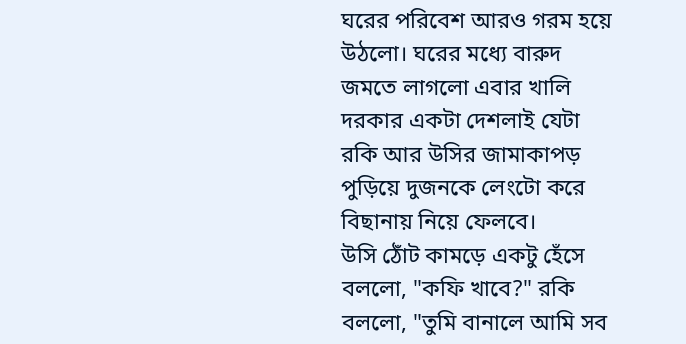ঘরের পরিবেশ আরও গরম হয়ে উঠলো। ঘরের মধ্যে বারুদ জমতে লাগলো এবার খালি দরকার একটা দেশলাই যেটা রকি আর উসির জামাকাপড় পুড়িয়ে দুজনকে লেংটো করে বিছানায় নিয়ে ফেলবে।
উসি ঠোঁট কামড়ে একটু হেঁসে বললো, "কফি খাবে?" রকি বললো, "তুমি বানালে আমি সব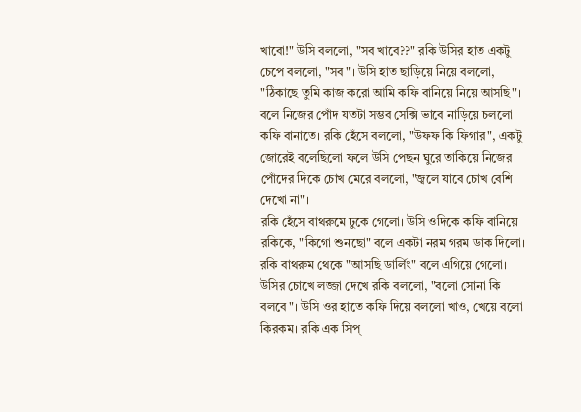খাবো!" উসি বললো, "সব খাবে??" রকি উসির হাত একটু চেপে বললো, "সব"। উসি হাত ছাড়িয়ে নিয়ে বললো, "ঠিকাছে তুমি কাজ করো আমি কফি বানিয়ে নিয়ে আসছি"। বলে নিজের পোঁদ যতটা সম্ভব সেক্সি ভাবে নাড়িয়ে চললো কফি বানাতে। রকি হেঁসে বললো, "উফফ কি ফিগার", একটু জোরেই বলেছিলো ফলে উসি পেছন ঘুরে তাকিয়ে নিজের পোঁদের দিকে চোখ মেরে বললো, "জ্বলে যাবে চোখ বেশি দেখো না"।
রকি হেঁসে বাথরুমে ঢুকে গেলো। উসি ওদিকে কফি বানিয়ে রকিকে, "কিগো শুনছো" বলে একটা নরম গরম ডাক দিলো। রকি বাথরুম থেকে "আসছি ডার্লিং" বলে এগিয়ে গেলো। উসির চোখে লজ্জা দেখে রকি বললো, "বলো সোনা কি বলবে"। উসি ওর হাতে কফি দিয়ে বললো খাও, খেয়ে বলো কিরকম। রকি এক সিপ্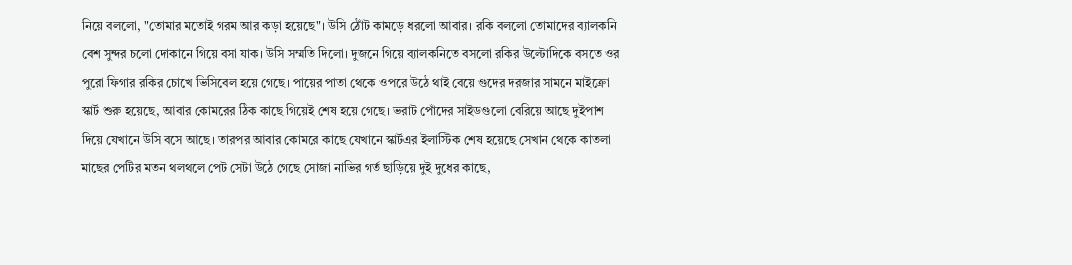নিয়ে বললো, "তোমার মতোই গরম আর কড়া হয়েছে"। উসি ঠোঁট কামড়ে ধরলো আবার। রকি বললো তোমাদের ব্যালকনি বেশ সুন্দর চলো দোকানে গিয়ে বসা যাক। উসি সম্মতি দিলো। দুজনে গিয়ে ব্যালকনিতে বসলো রকির উল্টোদিকে বসতে ওর পুরো ফিগার রকির চোখে ভিসিবেল হয়ে গেছে। পায়ের পাতা থেকে ওপরে উঠে থাই বেয়ে গুদের দরজার সামনে মাইক্রো স্কার্ট শুরু হয়েছে, আবার কোমরের ঠিক কাছে গিয়েই শেষ হয়ে গেছে। ভরাট পোঁদের সাইডগুলো বেরিয়ে আছে দুইপাশ দিয়ে যেখানে উসি বসে আছে। তারপর আবার কোমরে কাছে যেখানে স্কার্টএর ইলাস্টিক শেষ হয়েছে সেখান থেকে কাতলা মাছের পেটির মতন থলথলে পেট সেটা উঠে গেছে সোজা নাভির গর্ত ছাড়িয়ে দুই দুধের কাছে,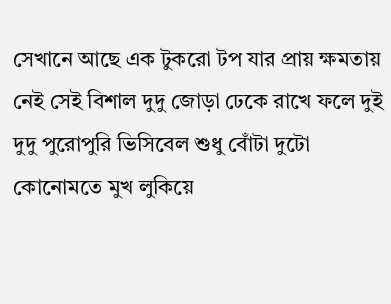সেখানে আছে এক টুকরো টপ যার প্রায় ক্ষমতায় নেই সেই বিশাল দুদু জোড়া ঢেকে রাখে ফলে দুই দুদু পুরোপুরি ভিসিবেল শুধু বোঁটা দুটো কোনোমতে মুখ লুকিয়ে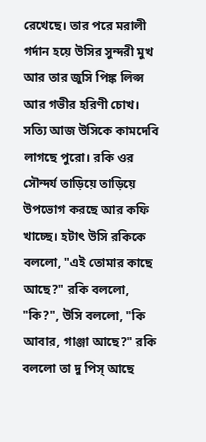রেখেছে। তার পরে মরালী গর্দান হয়ে উসির সুন্দরী মুখ আর তার জুসি পিঙ্ক লিপ্স আর গভীর হরিণী চোখ। সত্যি আজ উসিকে কামদেবি লাগছে পুরো। রকি ওর সৌন্দর্য তাড়িয়ে তাড়িয়ে উপভোগ করছে আর কফি খাচ্ছে। হটাৎ উসি রকিকে বললো, "এই তোমার কাছে আছে?" রকি বললো, "কি?", উসি বললো, "কি আবার, গাঞ্জা আছে?" রকি বললো তা দু পিস্ আছে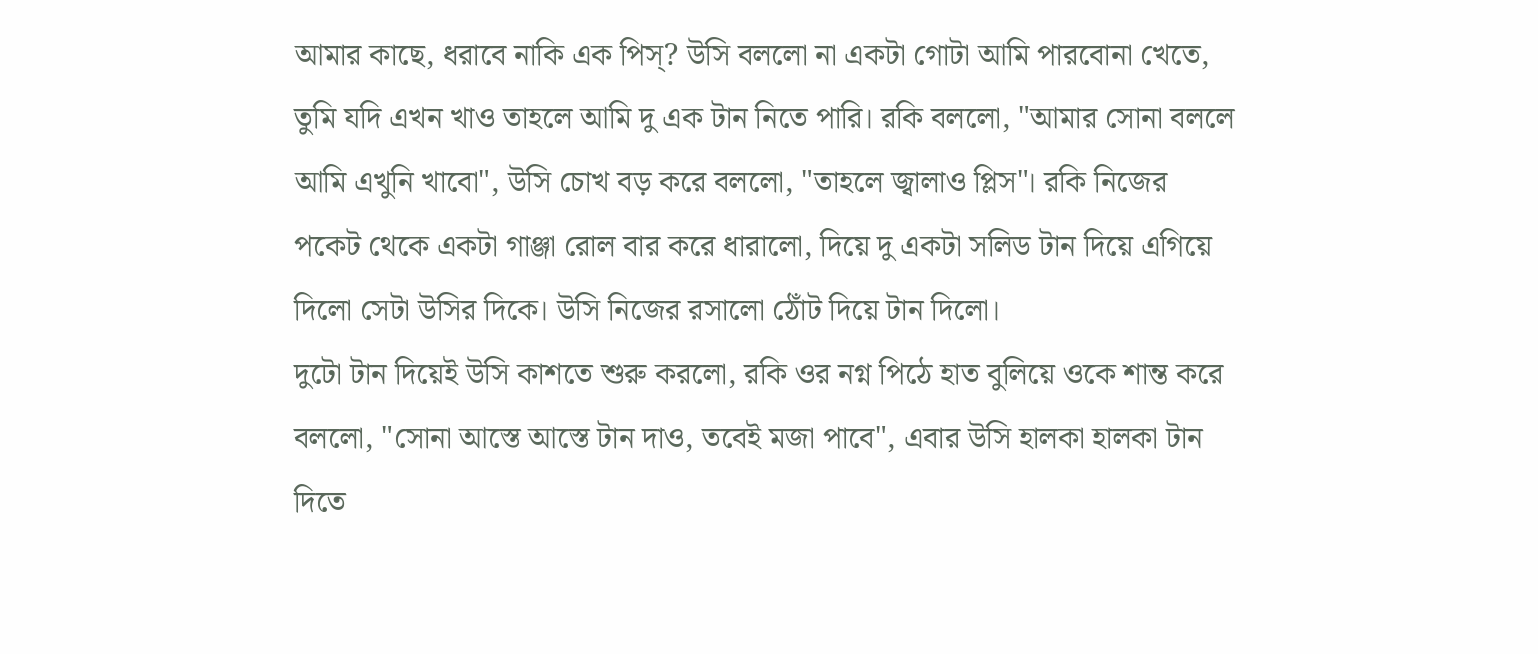আমার কাছে, ধরাবে নাকি এক পিস্? উসি বললো না একটা গোটা আমি পারবোনা খেতে, তুমি যদি এখন খাও তাহলে আমি দু এক টান নিতে পারি। রকি বললো, "আমার সোনা বললে আমি এখুনি খাবো", উসি চোখ বড় করে বললো, "তাহলে জ্বালাও প্লিস"। রকি নিজের পকেট থেকে একটা গাঞ্জা রোল বার করে ধারালো, দিয়ে দু একটা সলিড টান দিয়ে এগিয়ে দিলো সেটা উসির দিকে। উসি নিজের রসালো ঠোঁট দিয়ে টান দিলো।
দুটো টান দিয়েই উসি কাশতে শুরু করলো, রকি ওর নগ্ন পিঠে হাত বুলিয়ে ওকে শান্ত করে বললো, "সোনা আস্তে আস্তে টান দাও, তবেই মজা পাবে", এবার উসি হালকা হালকা টান দিতে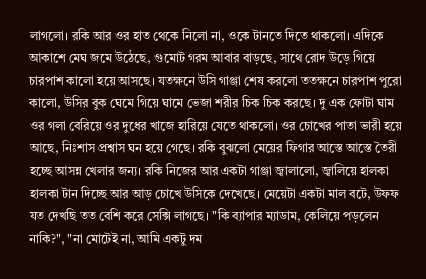লাগলো। রকি আর ওর হাত থেকে নিলো না, ওকে টানতে দিতে থাকলো। এদিকে আকাশে মেঘ জমে উঠেছে, গুমোট গরম আবার বাড়ছে, সাথে রোদ উড়ে গিয়ে চারপাশ কালো হয়ে আসছে। যতক্ষনে উসি গাঞ্জা শেষ করলো ততক্ষনে চারপাশ পুরো কালো, উসির বুক ঘেমে গিয়ে ঘামে ভেজা শরীর চিক চিক করছে। দু এক ফোটা ঘাম ওর গলা বেরিয়ে ওর দুধের খাজে হারিয়ে যেতে থাকলো। ওর চোখের পাতা ভারী হয়ে আছে, নিঃশাস প্রশ্বাস ঘন হয়ে গেছে। রকি বুঝলো মেয়ের ফিগার আস্তে আস্তে তৈরী হচ্ছে আসন্ন খেলার জন্য। রকি নিজের আর একটা গাঞ্জা জ্বালালো, জ্বালিয়ে হালকা হালকা টান দিচ্ছে আর আড় চোখে উসিকে দেখেছে। মেয়েটা একটা মাল বটে, উফফ যত দেখছি তত বেশি করে সেক্সি লাগছে। "কি ব্যাপার ম্যাডাম, কেলিয়ে পড়লেন নাকি?", "না মোটেই না, আমি একটু দম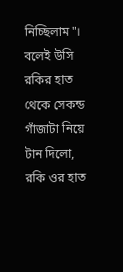নিচ্ছিলাম"। বলেই উসি রকির হাত থেকে সেকন্ড গাঁজাটা নিয়ে টান দিলো, রকি ওর হাত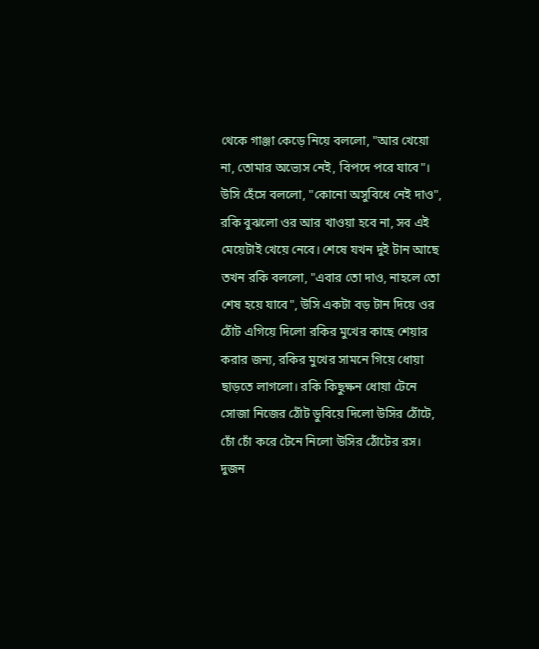থেকে গাঞ্জা কেড়ে নিয়ে বললো, "আর খেয়ো না, তোমার অভ্যেস নেই, বিপদে পরে যাবে"। উসি হেঁসে বললো, "কোনো অসুবিধে নেই দাও", রকি বুঝলো ওর আর খাওয়া হবে না, সব এই মেয়েটাই খেয়ে নেবে। শেষে যখন দুই টান আছে তখন রকি বললো, "এবার তো দাও, নাহলে তো শেষ হয়ে যাবে", উসি একটা বড় টান দিয়ে ওর ঠোঁট এগিয়ে দিলো রকির মুখের কাছে শেয়ার করার জন্য, রকির মুখের সামনে গিয়ে ধোয়া ছাড়তে লাগলো। রকি কিছুক্ষন ধোয়া টেনে সোজা নিজের ঠোঁট ডুবিয়ে দিলো উসির ঠোঁটে, চোঁ চোঁ করে টেনে নিলো উসির ঠোঁটের রস। দুজন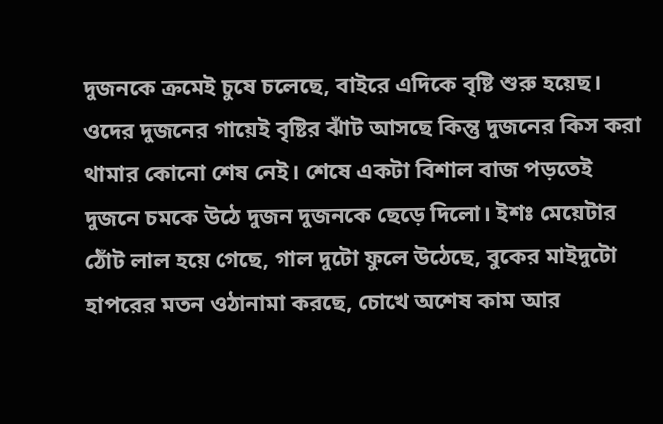দুজনকে ক্রমেই চুষে চলেছে, বাইরে এদিকে বৃষ্টি শুরু হয়েছ। ওদের দুজনের গায়েই বৃষ্টির ঝাঁট আসছে কিন্তু দুজনের কিস করা থামার কোনো শেষ নেই। শেষে একটা বিশাল বাজ পড়তেই দুজনে চমকে উঠে দুজন দুজনকে ছেড়ে দিলো। ইশঃ মেয়েটার ঠোঁট লাল হয়ে গেছে, গাল দুটো ফুলে উঠেছে, বুকের মাইদুটো হাপরের মতন ওঠানামা করছে, চোখে অশেষ কাম আর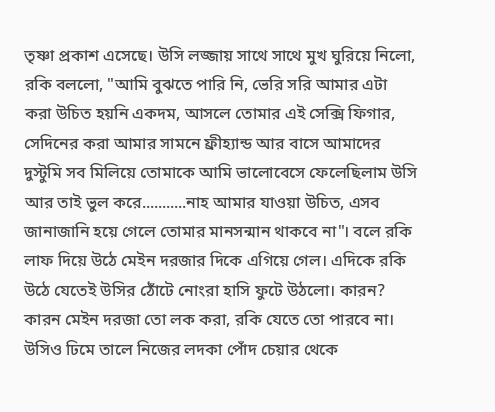তৃষ্ণা প্রকাশ এসেছে। উসি লজ্জায় সাথে সাথে মুখ ঘুরিয়ে নিলো, রকি বললো, "আমি বুঝতে পারি নি, ভেরি সরি আমার এটা করা উচিত হয়নি একদম, আসলে তোমার এই সেক্সি ফিগার, সেদিনের করা আমার সামনে ফ্রীহ্যান্ড আর বাসে আমাদের দুস্টুমি সব মিলিয়ে তোমাকে আমি ভালোবেসে ফেলেছিলাম উসি আর তাই ভুল করে...........নাহ আমার যাওয়া উচিত, এসব জানাজানি হয়ে গেলে তোমার মানসন্মান থাকবে না"। বলে রকি লাফ দিয়ে উঠে মেইন দরজার দিকে এগিয়ে গেল। এদিকে রকি উঠে যেতেই উসির ঠোঁটে নোংরা হাসি ফুটে উঠলো। কারন?
কারন মেইন দরজা তো লক করা, রকি যেতে তো পারবে না। উসিও ঢিমে তালে নিজের লদকা পোঁদ চেয়ার থেকে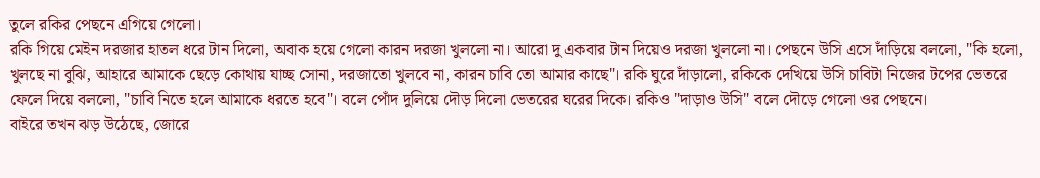তুলে রকির পেছনে এগিয়ে গেলো।
রকি গিয়ে মেইন দরজার হাতল ধরে টান দিলো, অবাক হয়ে গেলো কারন দরজা খুললো না। আরো দু একবার টান দিয়েও দরজা খুললো না। পেছনে উসি এসে দাঁড়িয়ে বললো, "কি হলো, খুলছে না বুঝি, আহারে আমাকে ছেড়ে কোথায় যাচ্ছ সোনা, দরজাতো খুলবে না, কারন চাবি তো আমার কাছে"। রকি ঘুরে দাঁড়ালো, রকিকে দেখিয়ে উসি চাবিটা নিজের টপের ভেতরে ফেলে দিয়ে বললো, "চাবি নিতে হলে আমাকে ধরতে হবে"। বলে পোঁদ দুলিয়ে দৌড় দিলো ভেতরের ঘরের দিকে। রকিও "দাড়াও উসি" বলে দৌড়ে গেলো ওর পেছনে।
বাইরে তখন ঝড় উঠেছে, জোরে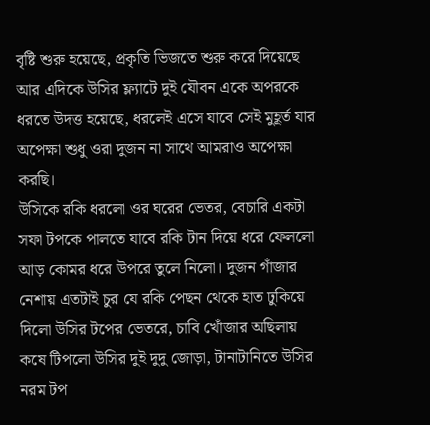বৃষ্টি শুরু হয়েছে, প্রকৃতি ভিজতে শুরু করে দিয়েছে আর এদিকে উসির ফ্ল্যাটে দুই যৌবন একে অপরকে ধরতে উদত্ত হয়েছে, ধরলেই এসে যাবে সেই মুহূর্ত যার অপেক্ষা শুধু ওরা দুজন না সাথে আমরাও অপেক্ষা করছি।
উসিকে রকি ধরলো ওর ঘরের ভেতর, বেচারি একটা সফা টপকে পালতে যাবে রকি টান দিয়ে ধরে ফেললো আড় কোমর ধরে উপরে তুলে নিলো। দুজন গাঁজার নেশায় এতটাই চুর যে রকি পেছন থেকে হাত ঢুকিয়ে দিলো উসির টপের ভেতরে, চাবি খোঁজার অছিলায় কষে টিপলো উসির দুই দুদু জোড়া, টানাটানিতে উসির নরম টপ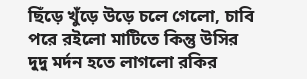ছিঁড়ে খুঁড়ে উড়ে চলে গেলো, চাবি পরে রইলো মাটিতে কিন্তু উসির দুদু মর্দন হতে লাগলো রকির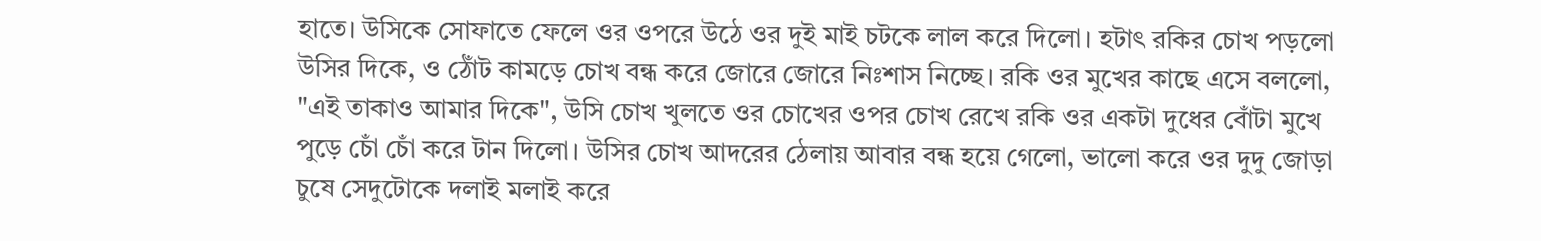হাতে। উসিকে সোফাতে ফেলে ওর ওপরে উঠে ওর দুই মাই চটকে লাল করে দিলো। হটাৎ রকির চোখ পড়লো উসির দিকে, ও ঠোঁট কামড়ে চোখ বন্ধ করে জোরে জোরে নিঃশাস নিচ্ছে। রকি ওর মুখের কাছে এসে বললো, "এই তাকাও আমার দিকে", উসি চোখ খুলতে ওর চোখের ওপর চোখ রেখে রকি ওর একটা দুধের বোঁটা মুখে পুড়ে চোঁ চোঁ করে টান দিলো। উসির চোখ আদরের ঠেলায় আবার বন্ধ হয়ে গেলো, ভালো করে ওর দুদু জোড়া চুষে সেদুটোকে দলাই মলাই করে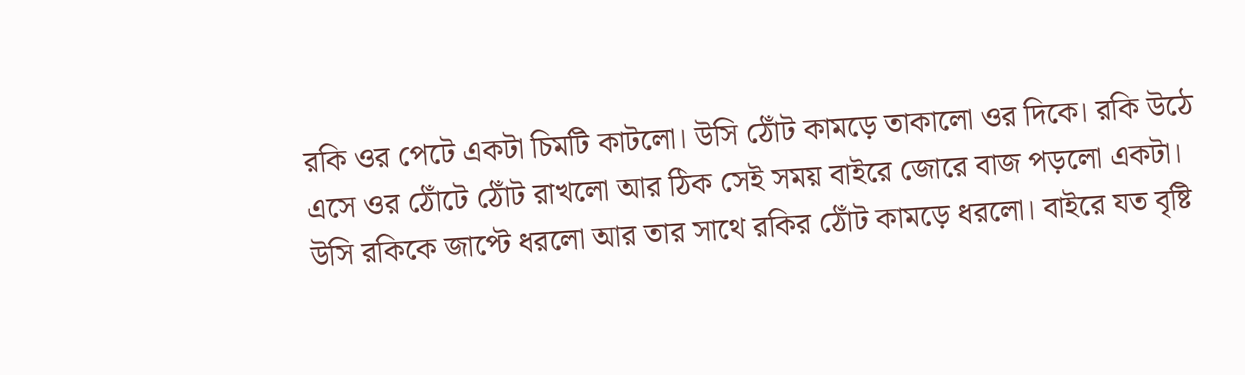রকি ওর পেটে একটা চিমটি কাটলো। উসি ঠোঁট কামড়ে তাকালো ওর দিকে। রকি উঠে এসে ওর ঠোঁটে ঠোঁট রাখলো আর ঠিক সেই সময় বাইরে জোরে বাজ পড়লো একটা। উসি রকিকে জাপ্টে ধরলো আর তার সাথে রকির ঠোঁট কামড়ে ধরলো। বাইরে যত বৃষ্টি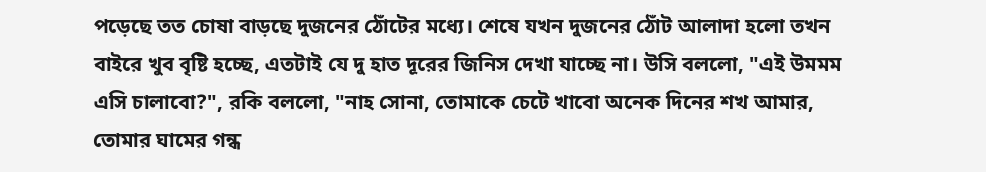পড়েছে তত চোষা বাড়ছে দুজনের ঠোঁটের মধ্যে। শেষে যখন দুজনের ঠোঁট আলাদা হলো তখন বাইরে খুব বৃষ্টি হচ্ছে, এতটাই যে দু হাত দূরের জিনিস দেখা যাচ্ছে না। উসি বললো, "এই উমমম এসি চালাবো?", রকি বললো, "নাহ সোনা, তোমাকে চেটে খাবো অনেক দিনের শখ আমার, তোমার ঘামের গন্ধ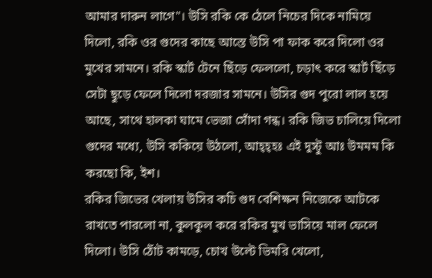আমার দারুন লাগে"। উসি রকি কে ঠেলে নিচের দিকে নামিয়ে দিলো, রকি ওর গুদের কাছে আস্তে উসি পা ফাক করে দিলো ওর মুখের সামনে। রকি স্কার্ট টেনে ছিঁড়ে ফেললো, চড়াৎ করে স্কার্ট ছিঁড়ে সেটা ছুড়ে ফেলে দিলো দরজার সামনে। উসির গুদ পুরো লাল হয়ে আছে, সাথে হালকা ঘামে ভেজা সোঁদা গন্ধ। রকি জিভ চালিয়ে দিলো গুদের মধ্যে, উসি ককিয়ে উঠলো, আহ্হ্হঃ এই দুস্টু আঃ উমমম কি করছো কি, ইশ।
রকির জিভের খেলায় উসির কচি গুদ বেশিক্ষন নিজেকে আটকে রাখতে পারলো না, কুলকুল করে রকির মুখ ভাসিয়ে মাল ফেলে দিলো। উসি ঠোঁট কামড়ে, চোখ উল্টে ভিমরি খেলো,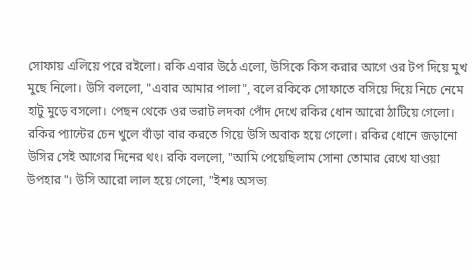সোফায় এলিয়ে পরে রইলো। রকি এবার উঠে এলো, উসিকে কিস করার আগে ওর টপ দিয়ে মুখ মুছে নিলো। উসি বললো, "এবার আমার পালা", বলে রকিকে সোফাতে বসিয়ে দিয়ে নিচে নেমে হাটু মুড়ে বসলো। পেছন থেকে ওর ভরাট লদকা পোঁদ দেখে রকির ধোন আরো ঠাটিয়ে গেলো। রকির প্যান্টের চেন খুলে বাঁড়া বার করতে গিয়ে উসি অবাক হয়ে গেলো। রকির ধোনে জড়ানো উসির সেই আগের দিনের থং। রকি বললো, "আমি পেয়েছিলাম সোনা তোমার রেখে যাওয়া উপহার"। উসি আরো লাল হয়ে গেলো, "ইশঃ অসভ্য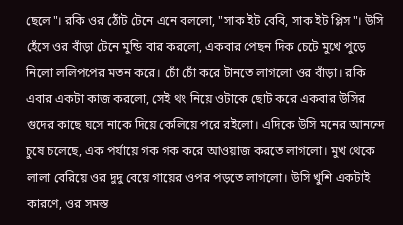ছেলে"। রকি ওর ঠোঁট টেনে এনে বললো, "সাক ইট বেবি, সাক ইট প্লিস"। উসি হেঁসে ওর বাঁড়া টেনে মুন্ডি বার করলো, একবার পেছন দিক চেটে মুখে পুড়ে নিলো ললিপপের মতন করে। চোঁ চোঁ করে টানতে লাগলো ওর বাঁড়া। রকি এবার একটা কাজ করলো, সেই থং নিয়ে ওটাকে ছোট করে একবার উসির গুদের কাছে ঘসে নাকে দিয়ে কেলিয়ে পরে রইলো। এদিকে উসি মনের আনন্দে চুষে চলেছে, এক পর্যায়ে গক গক করে আওয়াজ করতে লাগলো। মুখ থেকে লালা বেরিয়ে ওর দুদু বেয়ে গায়ের ওপর পড়তে লাগলো। উসি খুশি একটাই কারণে, ওর সমস্ত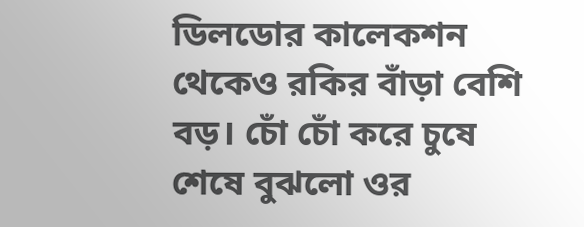ডিলডোর কালেকশন থেকেও রকির বাঁড়া বেশি বড়। চোঁ চোঁ করে চুষে শেষে বুঝলো ওর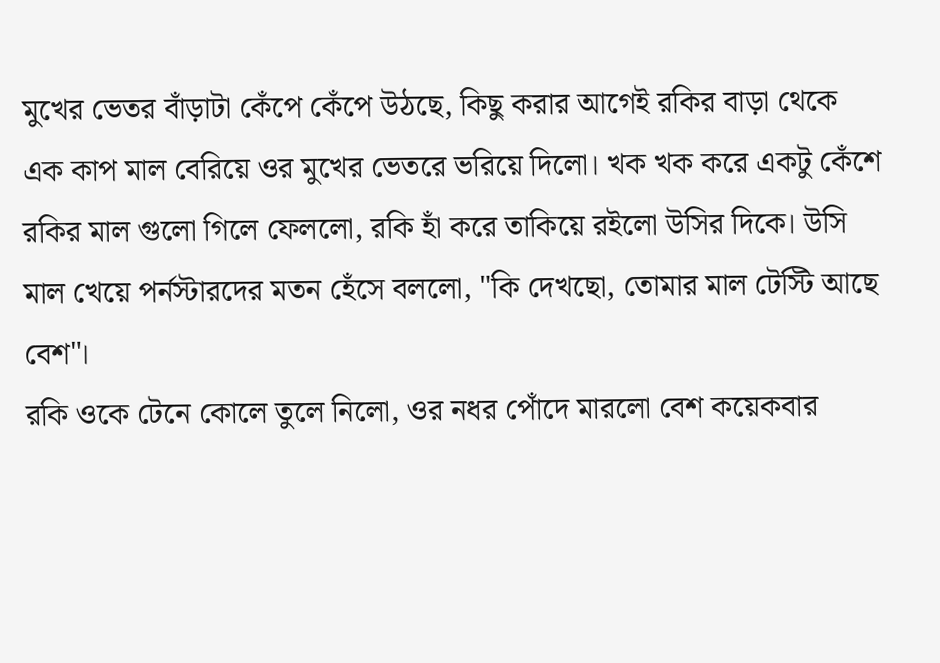মুখের ভেতর বাঁড়াটা কেঁপে কেঁপে উঠছে, কিছু করার আগেই রকির বাড়া থেকে এক কাপ মাল বেরিয়ে ওর মুখের ভেতরে ভরিয়ে দিলো। খক খক করে একটু কেঁশে রকির মাল গুলো গিলে ফেললো, রকি হাঁ করে তাকিয়ে রইলো উসির দিকে। উসি মাল খেয়ে পর্নস্টারদের মতন হেঁসে বললো, "কি দেখছো, তোমার মাল টেস্টি আছে বেশ"।
রকি ওকে টেনে কোলে তুলে নিলো, ওর নধর পোঁদে মারলো বেশ কয়েকবার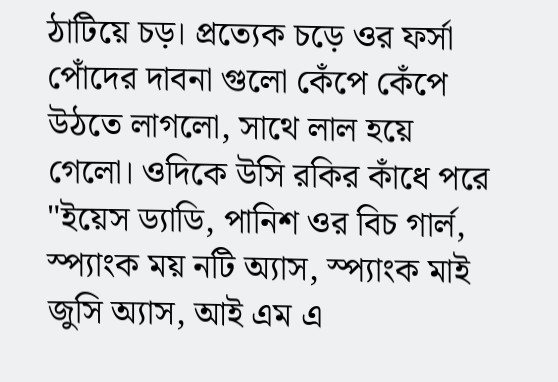ঠাটিয়ে চড়। প্রত্যেক চড়ে ওর ফর্সা পোঁদের দাবনা গুলো কেঁপে কেঁপে উঠতে লাগলো, সাথে লাল হয়ে গেলো। ওদিকে উসি রকির কাঁধে পরে "ইয়েস ড্যাডি, পানিশ ওর বিচ গার্ল, স্প্যাংক ময় নটি অ্যাস, স্প্যাংক মাই জুসি অ্যাস, আই এম এ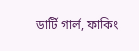ডার্টি গার্ল, ফাকিং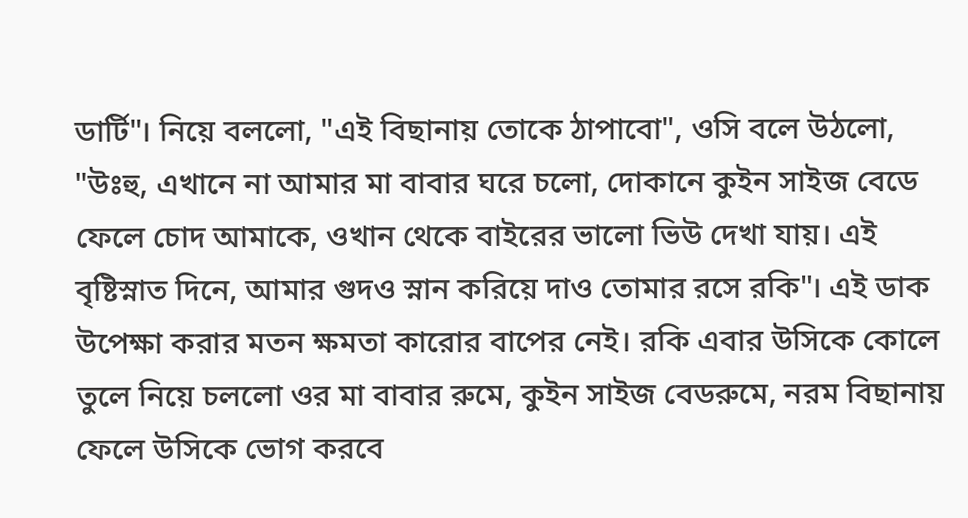ডার্টি"। নিয়ে বললো, "এই বিছানায় তোকে ঠাপাবো", ওসি বলে উঠলো, "উঃহু, এখানে না আমার মা বাবার ঘরে চলো, দোকানে কুইন সাইজ বেডে ফেলে চোদ আমাকে, ওখান থেকে বাইরের ভালো ভিউ দেখা যায়। এই বৃষ্টিস্নাত দিনে, আমার গুদও স্নান করিয়ে দাও তোমার রসে রকি"। এই ডাক উপেক্ষা করার মতন ক্ষমতা কারোর বাপের নেই। রকি এবার উসিকে কোলে তুলে নিয়ে চললো ওর মা বাবার রুমে, কুইন সাইজ বেডরুমে, নরম বিছানায় ফেলে উসিকে ভোগ করবে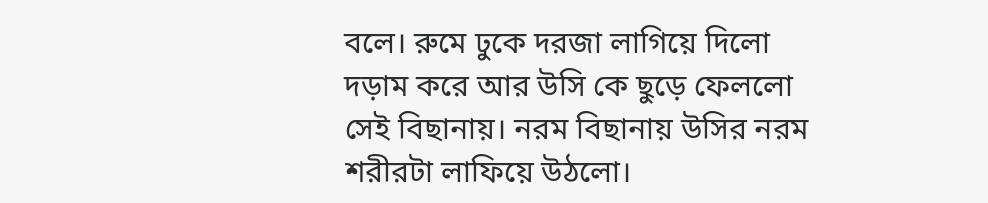বলে। রুমে ঢুকে দরজা লাগিয়ে দিলো দড়াম করে আর উসি কে ছুড়ে ফেললো সেই বিছানায়। নরম বিছানায় উসির নরম শরীরটা লাফিয়ে উঠলো।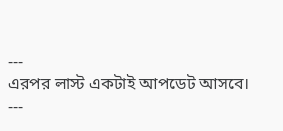---
এরপর লাস্ট একটাই আপডেট আসবে।
---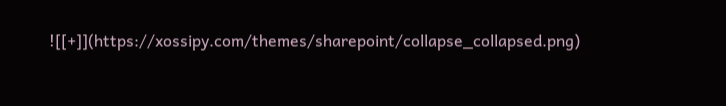![[+]](https://xossipy.com/themes/sharepoint/collapse_collapsed.png)